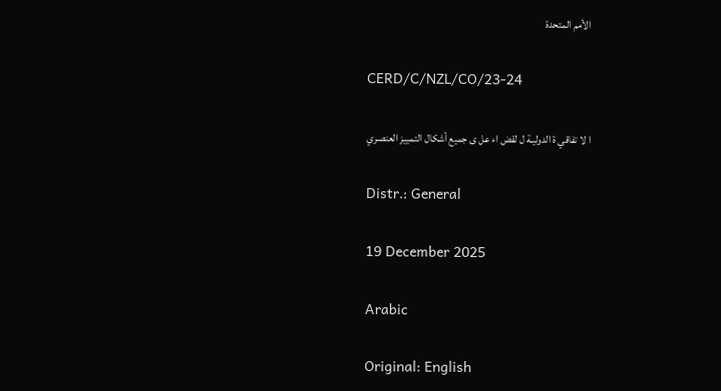الأمم المتحدة

CERD/C/NZL/CO/23-24

ا لا تفاقي ة الدوليـة ل لقض اء عل ى جميع أشكال التمييز العنصري

Distr.: General

19 December 2025

Arabic

Original: English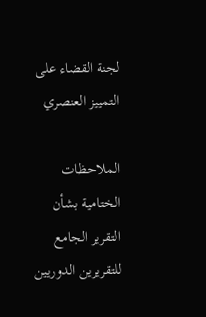لجنة القضاء على التمييز العنصري

الملاحظات الختامية بشأن التقرير الجامع للتقريرين الدوريين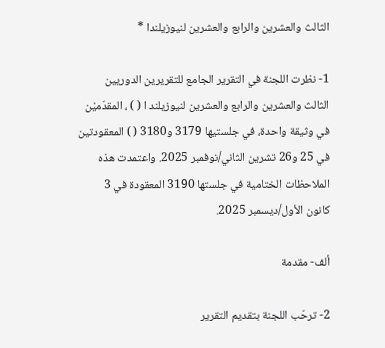الثالث والعشرين والرابع والعشرين لنيوزيلندا *

1- نظرت اللجنة في التقرير الجامع للتقريرين الدوريين الثالث والعشرين والرابع والعشرين لنيوزيلند ا ( ) ، المقدّميْن في وثيقة واحدة، في جلستيها 3179 و3180 ( ) المعقودتين في 25 و26 تشرين الثاني/نوفمبر 2025. واعتمدت هذه الملاحظات الختامية في جلستها 3190 المعقودة في 3 كانون الأول/ديسمبر 2025.

ألف- مقدمة

2- ترحّب اللجنة بتقديم التقرير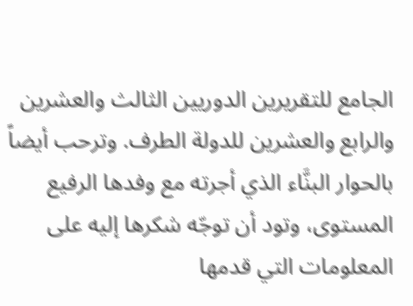الجامع للتقريرين الدوريين الثالث والعشرين والرابع والعشرين للدولة الطرف. وترحب أيضاً بالحوار البنَّاء الذي أجرته مع وفدها الرفيع المستوى، وتود أن توجّه شكرها إليه على المعلومات التي قدمها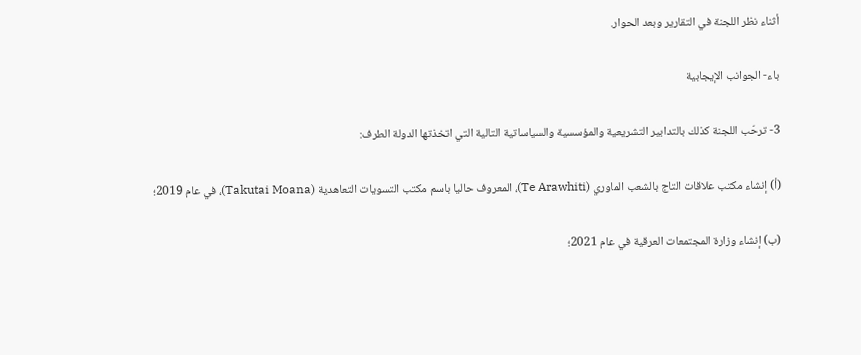أثناء نظر اللجنة في التقارير وبعد الحوار.

باء- الجوانب الإيجابية

3- ترحّب اللجنة كذلك بالتدابير التشريعية والمؤسسية والسياساتية التالية التي اتخذتها الدولة الطرف:

(أ) إنشاء مكتب علاقات التاج بالشعب الماوري (Te Arawhiti)، المعروف حاليا باسم مكتب التسويات التعاهدية (Takutai Moana)، في عام 2019؛

(ب) إنشاء وزارة المجتمعات العرقية في عام 2021؛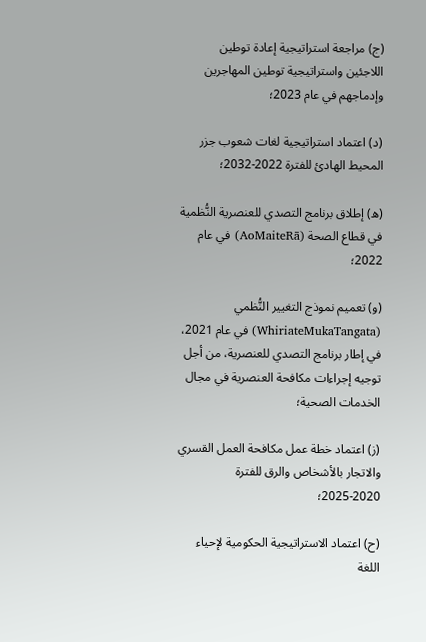(ج) مراجعة استراتيجية إعادة توطين اللاجئين واستراتيجية توطين المهاجرين وإدماجهم في عام 2023؛

(د) اعتماد استراتيجية لغات شعوب جزر المحيط الهادئ للفترة 2022-2032؛

(ه) إطلاق برنامج التصدي للعنصرية النُّظمية في قطاع الصحة (AoMaiteRā) في عام 2022؛

(و) تعميم نموذج التغيير النُّظمي (WhiriateMukaTangata) في عام 2021، في إطار برنامج التصدي للعنصرية، من أجل توجيه إجراءات مكافحة العنصرية في مجال الخدمات الصحية؛

(ز) اعتماد خطة عمل مكافحة العمل القسري والاتجار بالأشخاص والرق للفترة 2020-2025؛

(ح) اعتماد الاستراتيجية الحكومية لإحياء اللغة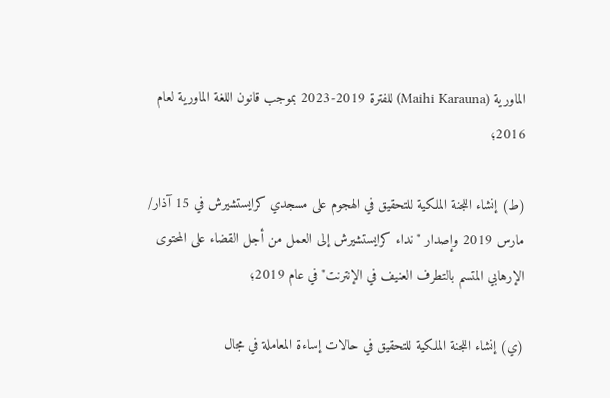الماورية (Maihi Karauna) للفترة 2019-2023 بموجب قانون اللغة الماورية لعام 2016؛

(ط) إنشاء اللجنة الملكية للتحقيق في الهجوم على مسجدي كرايستشيرش في 15 آذار/ مارس 2019 وإصدار "نداء كرايستشيرش إلى العمل من أجل القضاء على المحتوى الإرهابي المتسم بالتطرف العنيف في الإنترنت" في عام 2019؛

(ي) إنشاء اللجنة الملكية للتحقيق في حالات إساءة المعاملة في مجال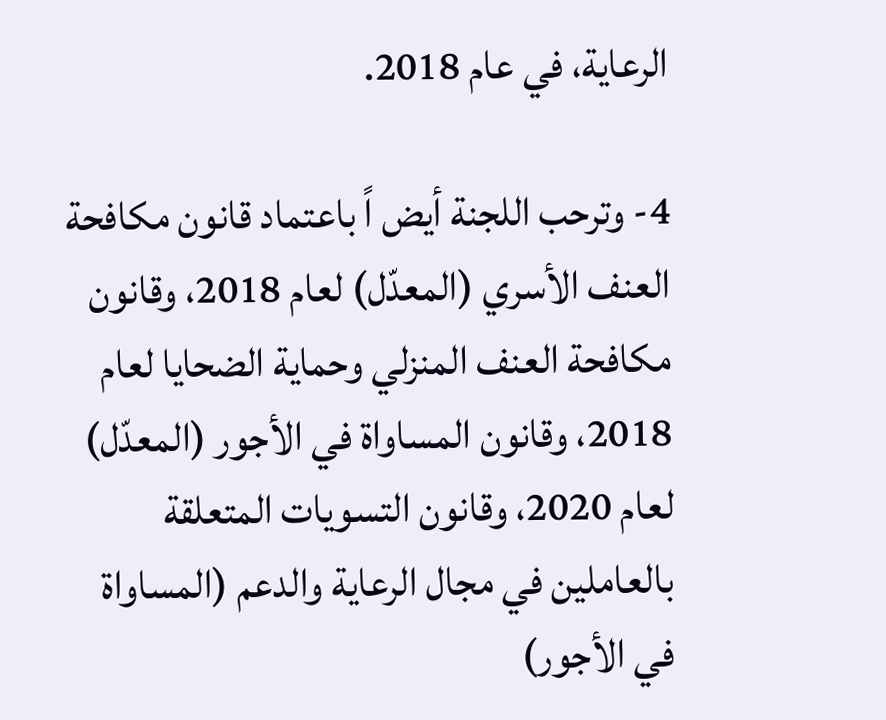الرعاية، في عام 2018.

4- وترحب اللجنة أيض اً باعتماد قانون مكافحة العنف الأسري (المعدّل) لعام 2018، وقانون مكافحة العنف المنزلي وحماية الضحايا لعام 2018، وقانون المساواة في الأجور (المعدّل) لعام 2020، وقانون التسويات المتعلقة بالعاملين في مجال الرعاية والدعم (المساواة في الأجور)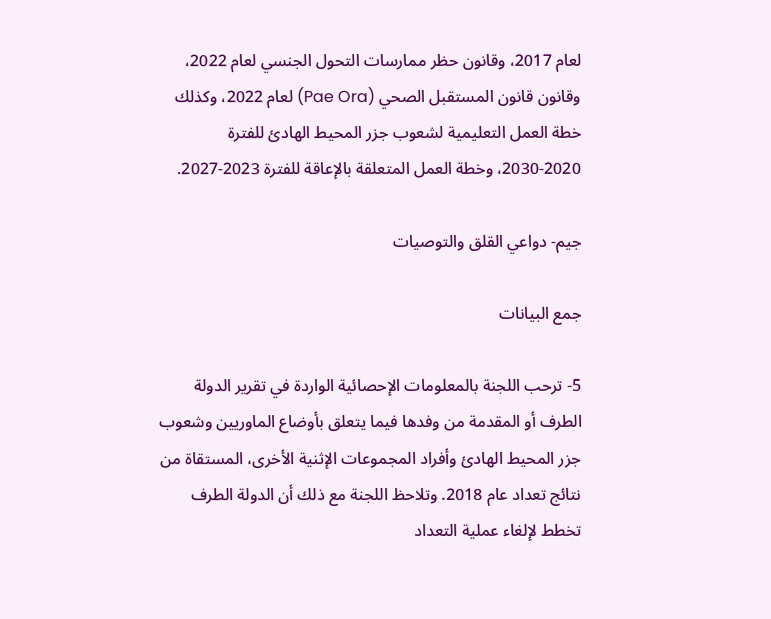لعام 2017، وقانون حظر ممارسات التحول الجنسي لعام 2022، وقانون قانون المستقبل الصحي (Pae Ora) لعام 2022، وكذلك خطة العمل التعليمية لشعوب جزر المحيط الهادئ للفترة 2020-2030، وخطة العمل المتعلقة بالإعاقة للفترة 2023-2027.

جيم- دواعي القلق والتوصيات

جمع البيانات

5- ترحب اللجنة بالمعلومات الإحصائية الواردة في تقرير الدولة الطرف أو المقدمة من وفدها فيما يتعلق بأوضاع الماوريين وشعوب جزر المحيط الهادئ وأفراد المجموعات الإثنية الأخرى، المستقاة من نتائج تعداد عام 2018. وتلاحظ اللجنة مع ذلك أن الدولة الطرف تخطط لإلغاء عملية التعداد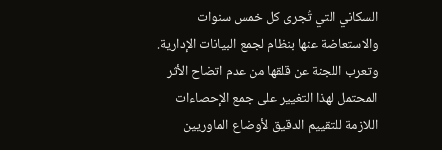السكاني التي تُجرى كل خمس سنوات والاستعاضة عنها بنظام لجمع البيانات الإدارية. وتعرب اللجنة عن قلقها من عدم اتضاح الأثر المحتمل لهذا التغيير على جمع الإحصاءات اللازمة للتقييم الدقيق لأوضاع الماوريين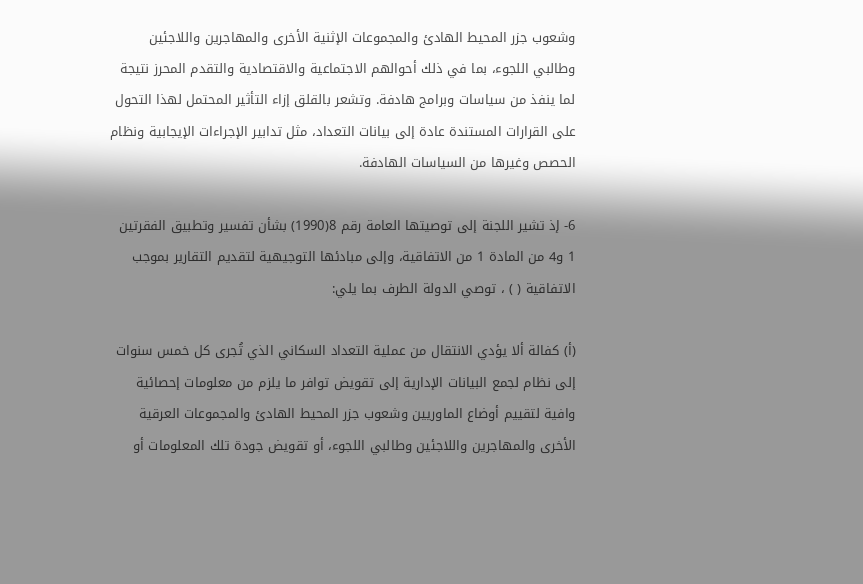وشعوب جزر المحيط الهادئ والمجموعات الإثنية الأخرى والمهاجرين واللاجئين وطالبي اللجوء، بما في ذلك أحوالهم الاجتماعية والاقتصادية والتقدم المحرز نتيجة لما ينفذ من سياسات وبرامج هادفة. وتشعر بالقلق إزاء التأثير المحتمل لهذا التحول على القرارات المستندة عادة إلى بيانات التعداد، مثل تدابير الإجراءات الإيجابية ونظام الحصص وغيرها من السياسات الهادفة.

6- إذ تشير اللجنة إلى توصيتها العامة رقم 8(1990) بشأن تفسير وتطبيق الفقرتين 1 و4 من المادة 1 من الاتفاقية، وإلى مبادئها التوجيهية لتقديم التقارير بموجب الاتفاقية ( ) ، توصي الدولة الطرف بما يلي:

(أ) كفالة ألا يؤدي الانتقال من عملية التعداد السكاني الذي تُجرى كل خمس سنوات إلى نظام لجمع البيانات الإدارية إلى تقويض توافر ما يلزم من معلومات إحصائية وافية لتقييم أوضاع الماوريين وشعوب جزر المحيط الهادئ والمجموعات العرقية الأخرى والمهاجرين واللاجئين وطالبي اللجوء، أو تقويض جودة تلك المعلومات أو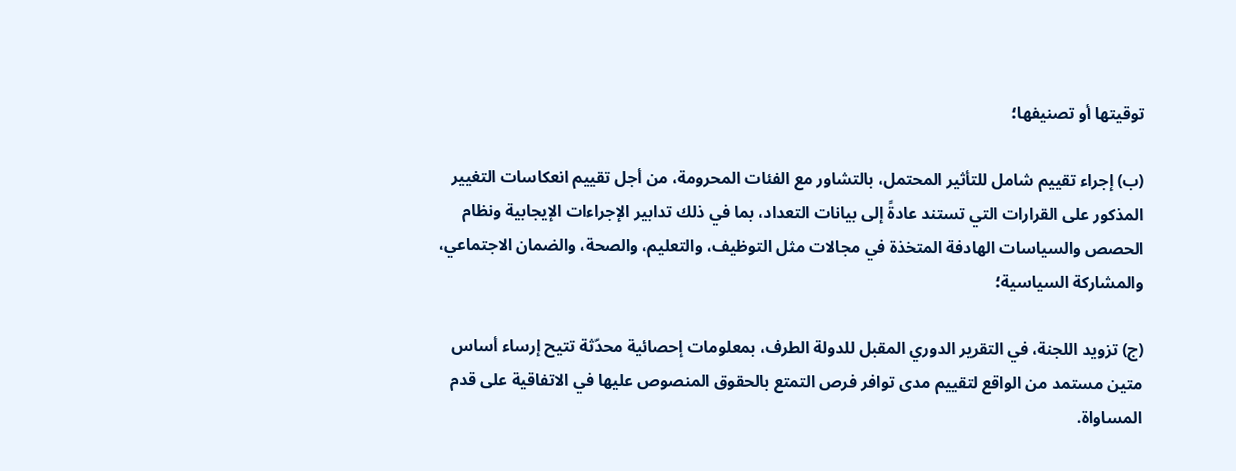توقيتها أو تصنيفها؛

(ب) إجراء تقييم شامل للتأثير المحتمل، بالتشاور مع الفئات المحرومة، من أجل تقييم انعكاسات التغيير المذكور على القرارات التي تستند عادةً إلى بيانات التعداد، بما في ذلك تدابير الإجراءات الإيجابية ونظام الحصص والسياسات الهادفة المتخذة في مجالات مثل التوظيف، والتعليم، والصحة، والضمان الاجتماعي، والمشاركة السياسية؛

(ج) تزويد اللجنة، في التقرير الدوري المقبل للدولة الطرف، بمعلومات إحصائية محدّثة تتيح إرساء أساس متين مستمد من الواقع لتقييم مدى توافر فرص التمتع بالحقوق المنصوص عليها في الاتفاقية على قدم المساواة.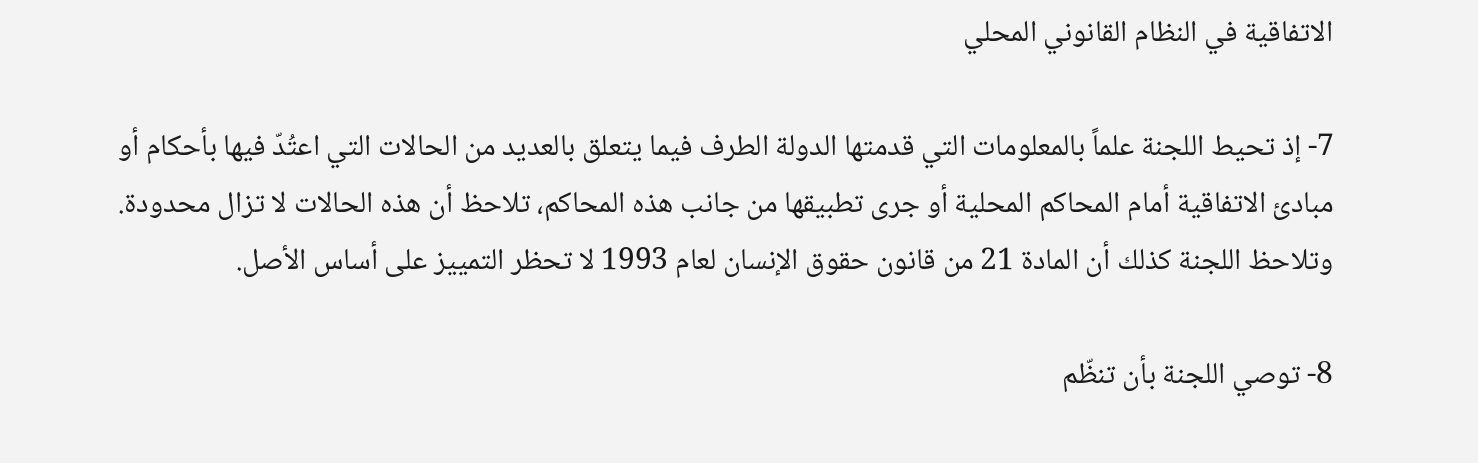الاتفاقية في النظام القانوني المحلي

7- إذ تحيط اللجنة علماً بالمعلومات التي قدمتها الدولة الطرف فيما يتعلق بالعديد من الحالات التي اعتُدّ فيها بأحكام أو مبادئ الاتفاقية أمام المحاكم المحلية أو جرى تطبيقها من جانب هذه المحاكم، تلاحظ أن هذه الحالات لا تزال محدودة. وتلاحظ اللجنة كذلك أن المادة 21 من قانون حقوق الإنسان لعام 1993 لا تحظر التمييز على أساس الأصل.

8- توصي اللجنة بأن تنظّم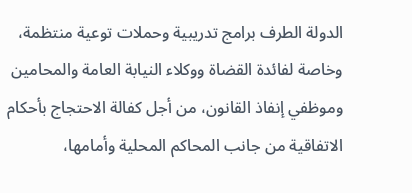الدولة الطرف برامج تدريبية وحملات توعية منتظمة، وخاصة لفائدة القضاة ووكلاء النيابة العامة والمحامين وموظفي إنفاذ القانون، من أجل كفالة الاحتجاج بأحكام الاتفاقية من جانب المحاكم المحلية وأمامها،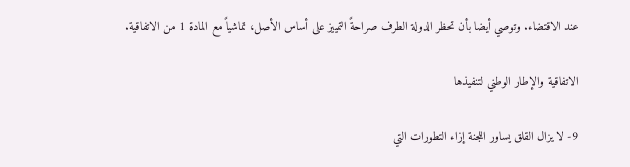عند الاقتضاء. وتوصي أيضا بأن تحظر الدولة الطرف صراحةً التمييز على أساس الأصل، تماشياً مع المادة 1 من الاتفاقية.

الاتفاقية والإطار الوطني لتنفيذها

9- لا يزال القلق يساور اللجنة إزاء التطورات التي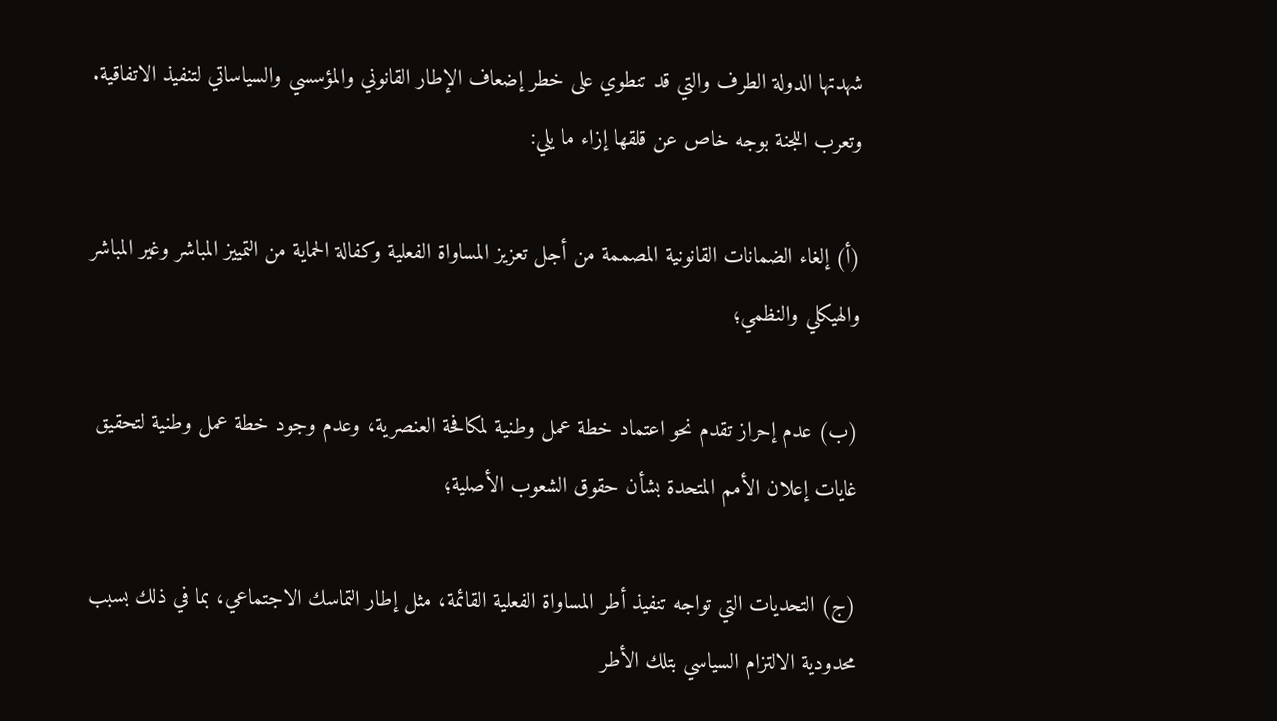شهدتها الدولة الطرف والتي قد تنطوي على خطر إضعاف الإطار القانوني والمؤسسي والسياساتي لتنفيذ الاتفاقية. وتعرب اللجنة بوجه خاص عن قلقها إزاء ما يلي:

(أ) إلغاء الضمانات القانونية المصممة من أجل تعزيز المساواة الفعلية وكفالة الحماية من التمييز المباشر وغير المباشر والهيكلي والنظمي؛

(ب) عدم إحراز تقدم نحو اعتماد خطة عمل وطنية لمكافحة العنصرية، وعدم وجود خطة عمل وطنية لتحقيق غايات إعلان الأمم المتحدة بشأن حقوق الشعوب الأصلية؛

(ج) التحديات التي تواجه تنفيذ أطر المساواة الفعلية القائمة، مثل إطار التماسك الاجتماعي، بما في ذلك بسبب محدودية الالتزام السياسي بتلك الأطر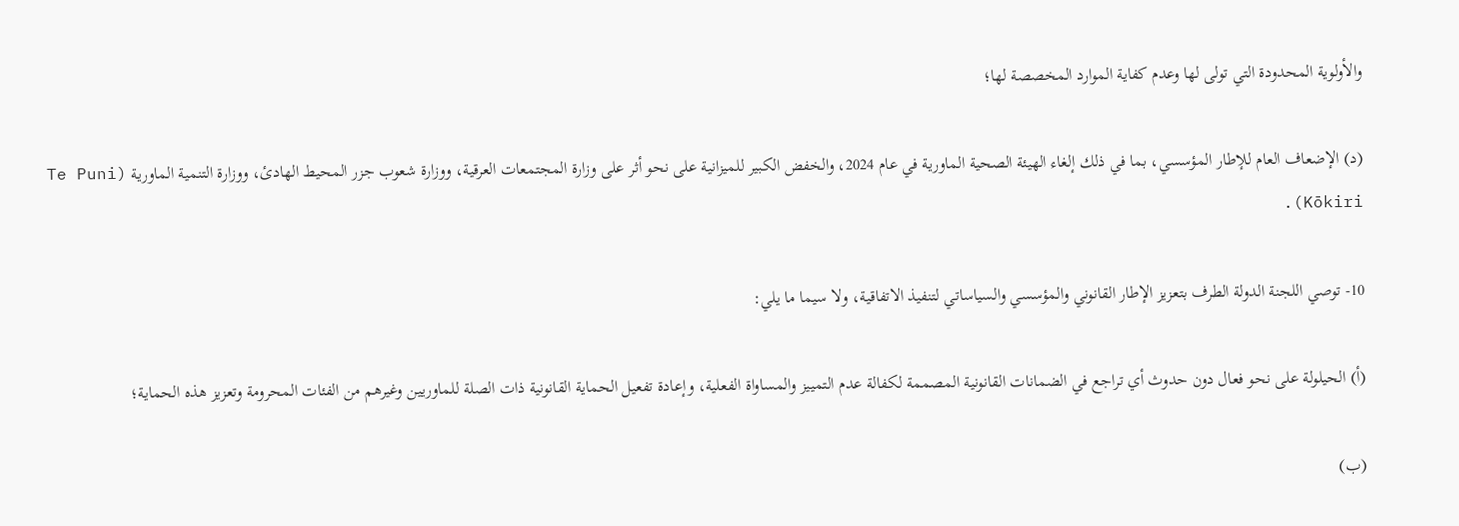والأولوية المحدودة التي تولى لها وعدم كفاية الموارد المخصصة لها؛

(د) الإضعاف العام للإطار المؤسسي، بما في ذلك إلغاء الهيئة الصحية الماورية في عام 2024، والخفض الكبير للميزانية على نحو أثر على وزارة المجتمعات العرقية، ووزارة شعوب جزر المحيط الهادئ، ووزارة التنمية الماورية (Te Puni Kōkiri).

10- توصي اللجنة الدولة الطرف بتعزيز الإطار القانوني والمؤسسي والسياساتي لتنفيذ الاتفاقية، ولا سيما ما يلي:

(أ) الحيلولة على نحو فعال دون حدوث أي تراجع في الضمانات القانونية المصممة لكفالة عدم التمييز والمساواة الفعلية، وإعادة تفعيل الحماية القانونية ذات الصلة للماوريين وغيرهم من الفئات المحرومة وتعزيز هذه الحماية؛

(ب)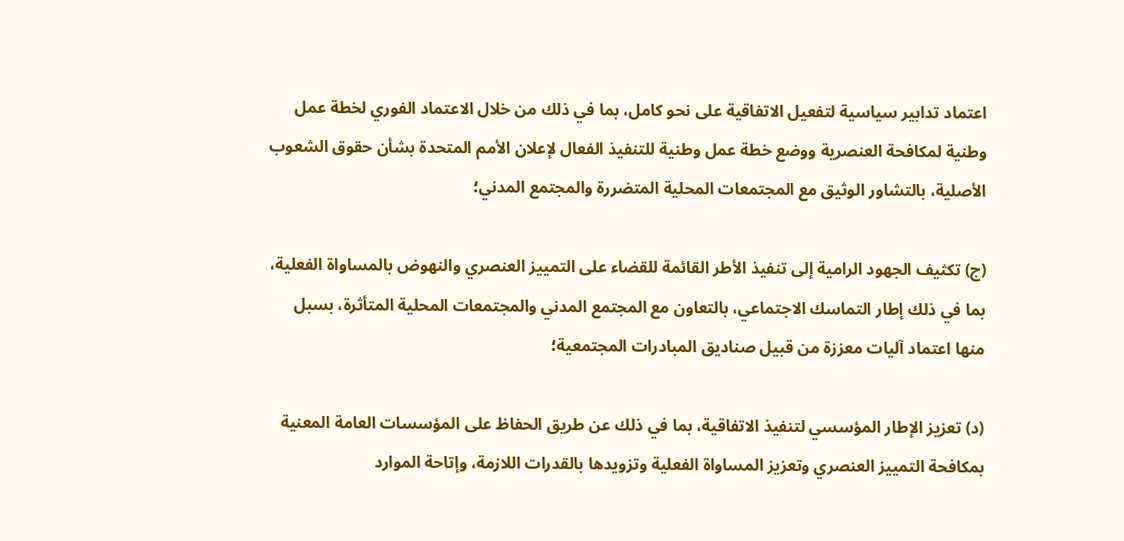اعتماد تدابير سياسية لتفعيل الاتفاقية على نحو كامل، بما في ذلك من خلال الاعتماد الفوري لخطة عمل وطنية لمكافحة العنصرية ووضع خطة عمل وطنية للتنفيذ الفعال لإعلان الأمم المتحدة بشأن حقوق الشعوب الأصلية، بالتشاور الوثيق مع المجتمعات المحلية المتضررة والمجتمع المدني؛

(ج) تكثيف الجهود الرامية إلى تنفيذ الأطر القائمة للقضاء على التمييز العنصري والنهوض بالمساواة الفعلية، بما في ذلك إطار التماسك الاجتماعي، بالتعاون مع المجتمع المدني والمجتمعات المحلية المتأثرة، بسبل منها اعتماد آليات معززة من قبيل صناديق المبادرات المجتمعية؛

(د) تعزيز الإطار المؤسسي لتنفيذ الاتفاقية، بما في ذلك عن طريق الحفاظ على المؤسسات العامة المعنية بمكافحة التمييز العنصري وتعزيز المساواة الفعلية وتزويدها بالقدرات اللازمة، وإتاحة الموارد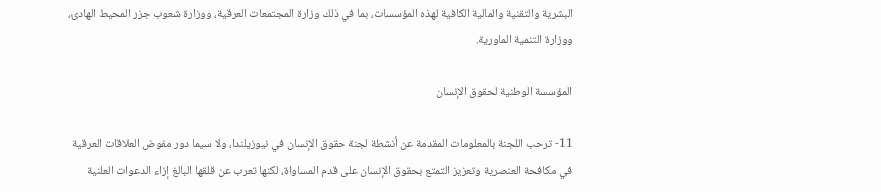البشرية والتقنية والمالية الكافية لهذه المؤسسات، بما في ذلك وزارة المجتمعات العرقية، ووزارة شعوب جزر المحيط الهادئ، ووزارة التنمية الماورية.

المؤسسة الوطنية لحقوق الإنسان

11- ترحب اللجنة بالمعلومات المقدمة عن أنشطة لجنة حقوق الإنسان في نيوزيلندا، ولا سيما دور مفوض العلاقات العرقية في مكافحة العنصرية وتعزيز التمتع بحقوق الإنسان على قدم المساواة، لكنها تعرب عن قلقها البالغ إزاء الدعوات العلنية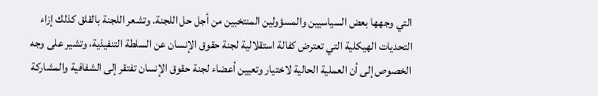التي وجهها بعض السياسيين والمسؤولين المنتخبين من أجل حل اللجنة. وتشعر اللجنة بالقلق كذلك إزاء التحديات الهيكلية التي تعترض كفالة استقلالية لجنة حقوق الإنسان عن السلطة التنفيذية، وتشير على وجه الخصوص إلى أن العملية الحالية لاختيار وتعيين أعضاء لجنة حقوق الإنسان تفتقر إلى الشفافية والمشاركة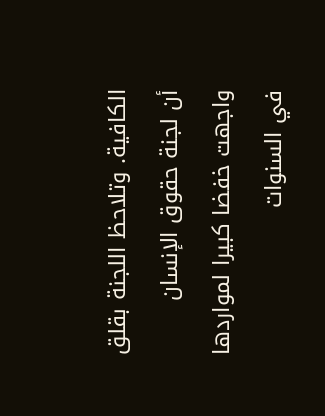الكافية. وتلاحظ اللجنة بقلق أن لجنة حقوق الإنسان واجهت خفضا كبيرا لمواردها في السنوات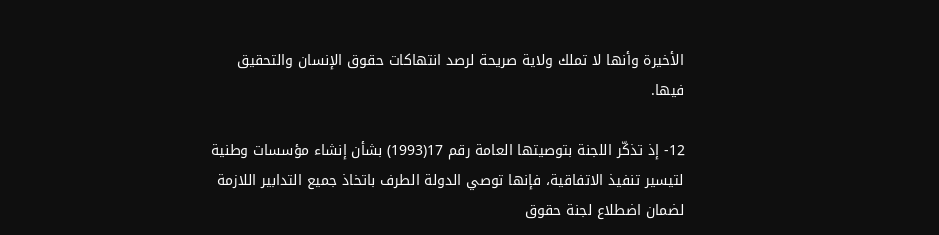الأخيرة وأنها لا تملك ولاية صريحة لرصد انتهاكات حقوق الإنسان والتحقيق فيها.

12- إذ تذكّر اللجنة بتوصيتها العامة رقم 17(1993) بشأن إنشاء مؤسسات وطنية لتيسير تنفيذ الاتفاقية، فإنها توصي الدولة الطرف باتخاذ جميع التدابير اللازمة لضمان اضطلاع لجنة حقوق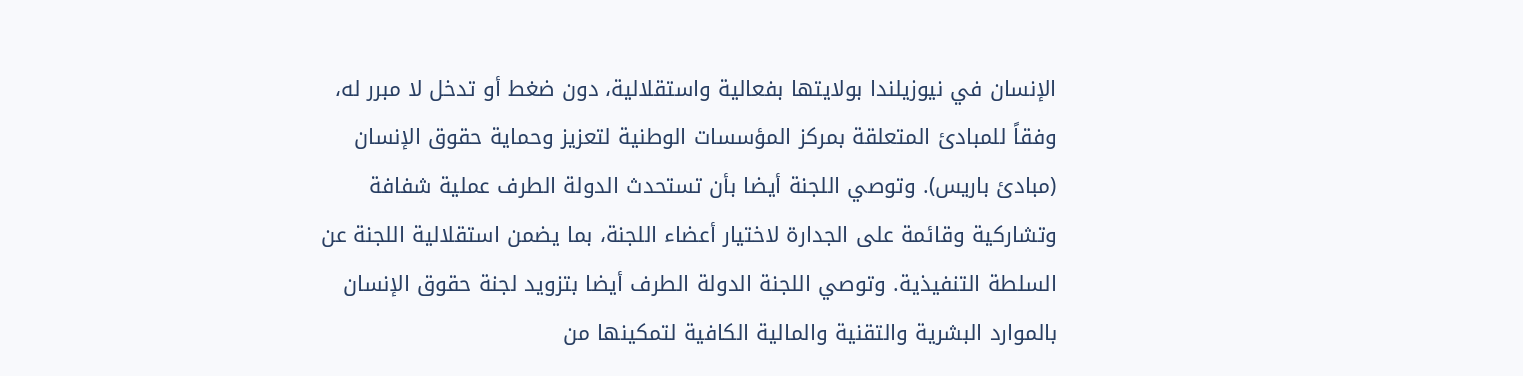الإنسان في نيوزيلندا بولايتها بفعالية واستقلالية، دون ضغط أو تدخل لا مبرر له، وفقاً للمبادئ المتعلقة بمركز المؤسسات الوطنية لتعزيز وحماية حقوق الإنسان (مبادئ باريس). وتوصي اللجنة أيضا بأن تستحدث الدولة الطرف عملية شفافة وتشاركية وقائمة على الجدارة لاختيار أعضاء اللجنة، بما يضمن استقلالية اللجنة عن السلطة التنفيذية. وتوصي اللجنة الدولة الطرف أيضا بتزويد لجنة حقوق الإنسان بالموارد البشرية والتقنية والمالية الكافية لتمكينها من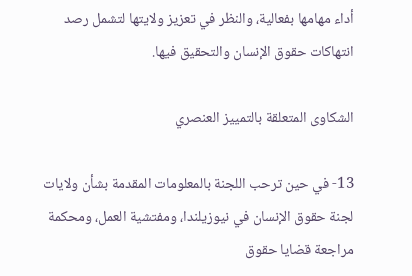أداء مهامها بفعالية، والنظر في تعزيز ولايتها لتشمل رصد انتهاكات حقوق الإنسان والتحقيق فيها.

الشكاوى المتعلقة بالتمييز العنصري

13- في حين ترحب اللجنة بالمعلومات المقدمة بشأن ولايات لجنة حقوق الإنسان في نيوزيلندا، ومفتشية العمل، ومحكمة مراجعة قضايا حقوق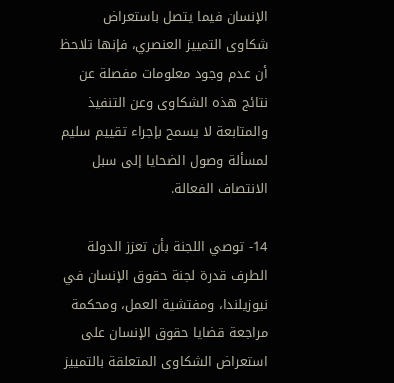الإنسان فيما يتصل باستعراض شكاوى التمييز العنصري، فإنها تلاحظ أن عدم وجود معلومات مفصلة عن نتائج هذه الشكاوى وعن التنفيذ والمتابعة لا يسمح بإجراء تقييم سليم لمسألة وصول الضحايا إلى سبل الانتصاف الفعالة.

14- توصي اللجنة بأن تعزز الدولة الطرف قدرة لجنة حقوق الإنسان في نيوزيلندا، ومفتشية العمل، ومحكمة مراجعة قضايا حقوق الإنسان على استعراض الشكاوى المتعلقة بالتمييز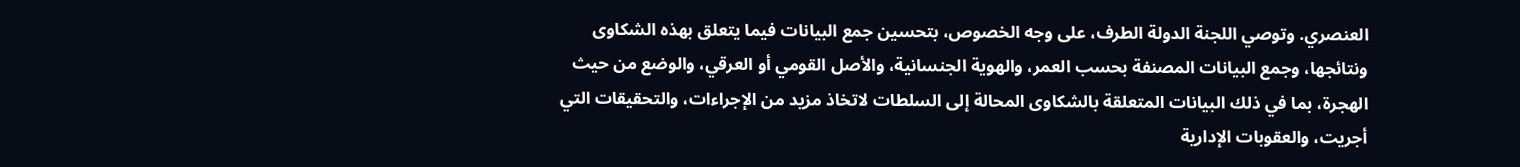العنصري. وتوصي اللجنة الدولة الطرف، على وجه الخصوص، بتحسين جمع البيانات فيما يتعلق بهذه الشكاوى ونتائجها، وجمع البيانات المصنفة بحسب العمر، والهوية الجنسانية، والأصل القومي أو العرقي، والوضع من حيث الهجرة، بما في ذلك البيانات المتعلقة بالشكاوى المحالة إلى السلطات لاتخاذ مزيد من الإجراءات، والتحقيقات التي أجريت، والعقوبات الإدارية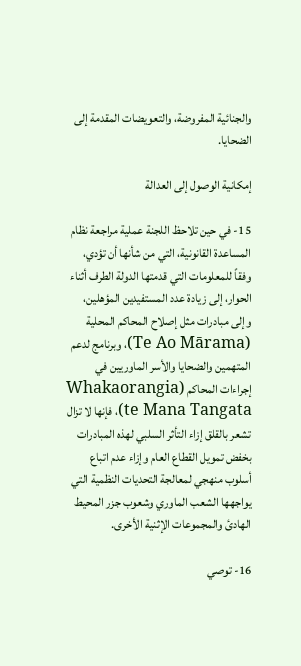والجنائية المفروضة، والتعويضات المقدمة إلى الضحايا.

إمكانية الوصول إلى العدالة

15- في حين تلاحظ اللجنة عملية مراجعة نظام المساعدة القانونية، التي من شأنها أن تؤدي، وفقاً للمعلومات التي قدمتها الدولة الطرف أثناء الحوار، إلى زيادة عدد المستفيدين المؤهلين، وإلى مبادرات مثل إصلاح المحاكم المحلية (Te Ao Mārama)، وبرنامج لدعم المتهمين والضحايا والأسر الماوريين في إجراءات المحاكم (Whakaorangia te Mana Tangata)، فإنها لا تزال تشعر بالقلق إزاء التأثر السلبي لهذه المبادرات بخفض تمويل القطاع العام وإزاء عدم اتباع أسلوب منهجي لمعالجة التحديات النظمية التي يواجهها الشعب الماوري وشعوب جزر المحيط الهادئ والمجموعات الإثنية الأخرى.

16- توصي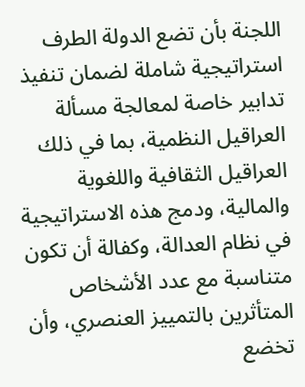اللجنة بأن تضع الدولة الطرف استراتيجية شاملة لضمان تنفيذ تدابير خاصة لمعالجة مسألة العراقيل النظمية، بما في ذلك العراقيل الثقافية واللغوية والمالية، ودمج هذه الاستراتيجية في نظام العدالة، وكفالة أن تكون متناسبة مع عدد الأشخاص المتأثرين بالتمييز العنصري، وأن تخضع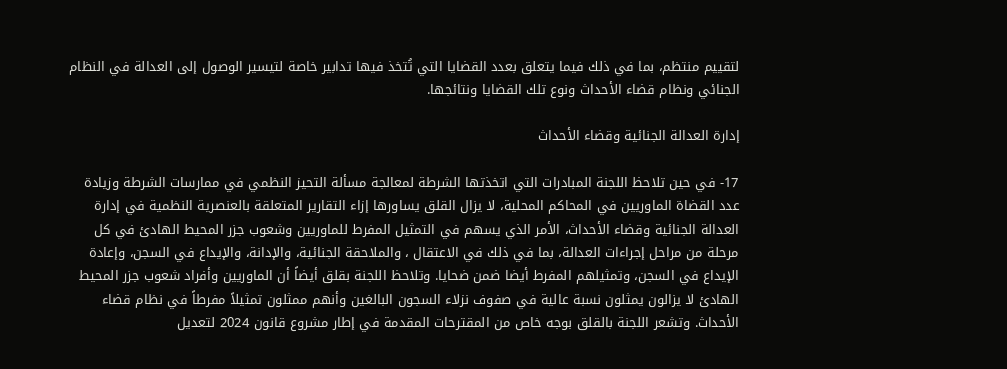لتقييم منتظم، بما في ذلك فيما يتعلق بعدد القضايا التي تُتخذ فيها تدابير خاصة لتيسير الوصول إلى العدالة في النظام الجنائي ونظام قضاء الأحداث ونوع تلك القضايا ونتائجها.

إدارة العدالة الجنائية وقضاء الأحداث

17- في حين تلاحظ اللجنة المبادرات التي اتخذتها الشرطة لمعالجة مسألة التحيز النظمي في ممارسات الشرطة وزيادة عدد القضاة الماوريين في المحاكم المحلية، لا يزال القلق يساورها إزاء التقارير المتعلقة بالعنصرية النظمية في إدارة العدالة الجنائية وقضاء الأحداث، الأمر الذي يسهم في التمثيل المفرط للماوريين وشعوب جزر المحيط الهادئ في كل مرحلة من مراحل إجراءات العدالة، بما في ذلك في الاعتقال ، والملاحقة الجنائية، والإدانة، والإيداع في السجن، وإعادة الإيداع في السجن، وتمثيلهم المفرط أيضا ضمن ضحايا. وتلاحظ اللجنة بقلق أيضاً أن الماوريين وأفراد شعوب جزر المحيط الهادئ لا يزالون يمثلون نسبة عالية في صفوف نزلاء السجون البالغين وأنهم ممثلون تمثيلاً مفرطاً في نظام قضاء الأحداث. وتشعر اللجنة بالقلق بوجه خاص من المقترحات المقدمة في إطار مشروع قانون 2024 لتعديل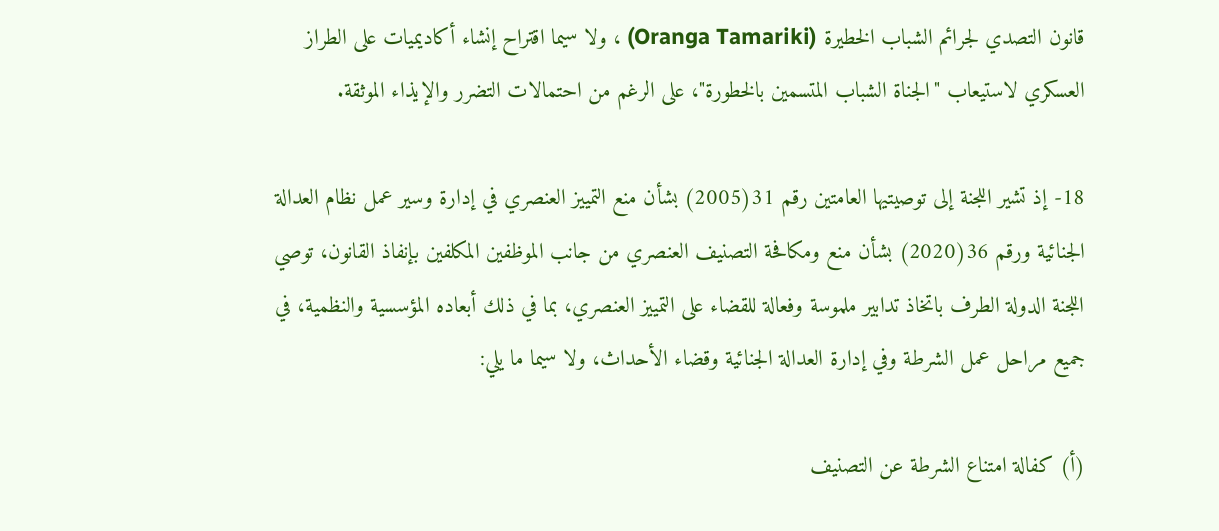قانون التصدي لجرائم الشباب الخطيرة (Oranga Tamariki) ، ولا سيما اقتراح إنشاء أكاديميات على الطراز العسكري لاستيعاب "الجناة الشباب المتسمين بالخطورة"، على الرغم من احتمالات التضرر والإيذاء الموثقة.

18- إذ تشير اللجنة إلى توصيتيها العامتين رقم 31(2005) بشأن منع التمييز العنصري في إدارة وسير عمل نظام العدالة الجنائية ورقم 36(2020) بشأن منع ومكافحة التصنيف العنصري من جانب الموظفين المكلفين بإنفاذ القانون، توصي اللجنة الدولة الطرف باتخاذ تدابير ملموسة وفعالة للقضاء على التمييز العنصري، بما في ذلك أبعاده المؤسسية والنظمية، في جميع مراحل عمل الشرطة وفي إدارة العدالة الجنائية وقضاء الأحداث، ولا سيما ما يلي:

(أ) كفالة امتناع الشرطة عن التصنيف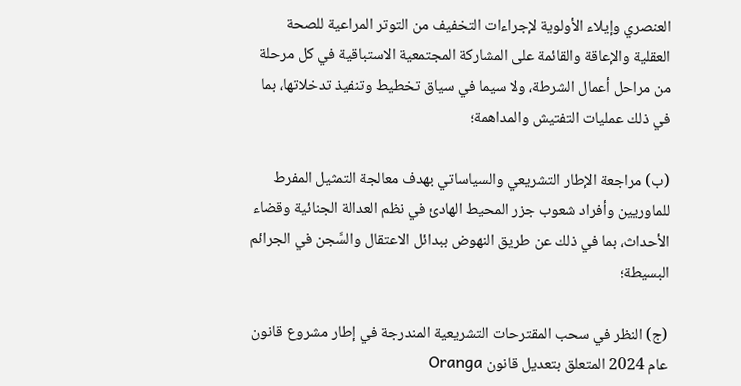العنصري وإيلاء الأولوية لإجراءات التخفيف من التوتر المراعية للصحة العقلية والإعاقة والقائمة على المشاركة المجتمعية الاستباقية في كل مرحلة من مراحل أعمال الشرطة، ولا سيما في سياق تخطيط وتنفيذ تدخلاتها، بما في ذلك عمليات التفتيش والمداهمة؛

(ب) مراجعة الإطار التشريعي والسياساتي بهدف معالجة التمثيل المفرط للماوريين وأفراد شعوب جزر المحيط الهادئ في نظم العدالة الجنائية وقضاء الأحداث، بما في ذلك عن طريق النهوض ببدائل الاعتقال والسَّجن في الجرائم البسيطة؛

(ج) النظر في سحب المقترحات التشريعية المندرجة في إطار مشروع قانون عام 2024 المتعلق بتعديل قانون Oranga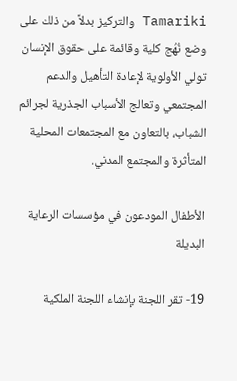Tamariki والتركيز بدلاً من ذلك على وضع نُهُج كلية وقائمة على حقوق الإنسان تولي الأولوية لإعادة التأهيل والدعم المجتمعي وتعالج الأسباب الجذرية لجرائم الشباب، بالتعاون مع المجتمعات المحلية المتأثرة والمجتمع المدني.

الأطفال المودعون في مؤسسات الرعاية البديلة

19- تقر اللجنة بإنشاء اللجنة الملكية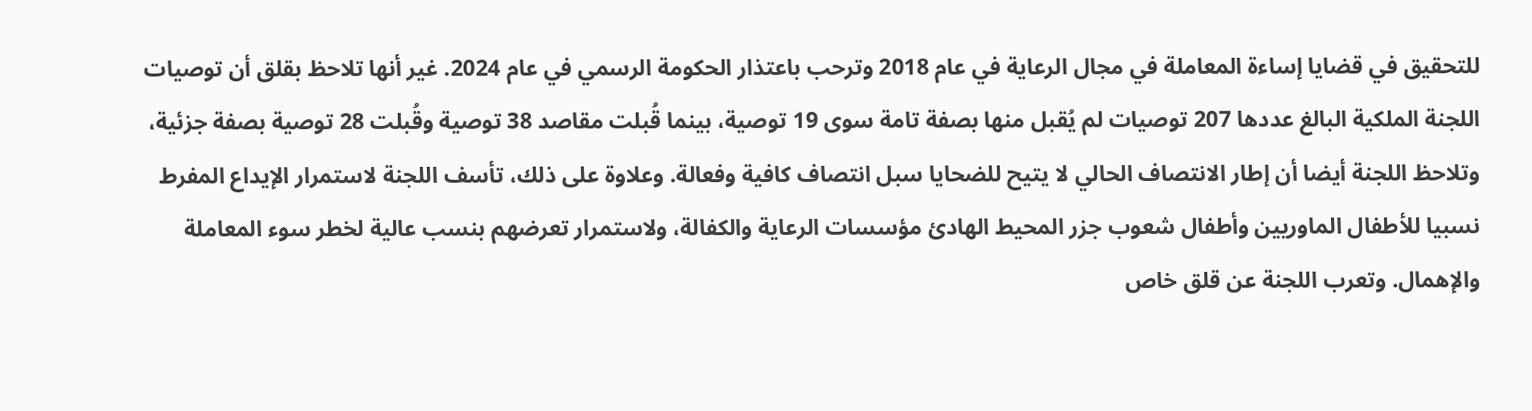للتحقيق في قضايا إساءة المعاملة في مجال الرعاية في عام 2018 وترحب باعتذار الحكومة الرسمي في عام 2024. غير أنها تلاحظ بقلق أن توصيات اللجنة الملكية البالغ عددها 207 توصيات لم يُقبل منها بصفة تامة سوى 19 توصية، بينما قُبلت مقاصد 38 توصية وقُبلت 28 توصية بصفة جزئية، وتلاحظ اللجنة أيضا أن إطار الانتصاف الحالي لا يتيح للضحايا سبل انتصاف كافية وفعالة. وعلاوة على ذلك، تأسف اللجنة لاستمرار الإيداع المفرط نسبيا للأطفال الماوريين وأطفال شعوب جزر المحيط الهادئ مؤسسات الرعاية والكفالة، ولاستمرار تعرضهم بنسب عالية لخطر سوء المعاملة والإهمال. وتعرب اللجنة عن قلق خاص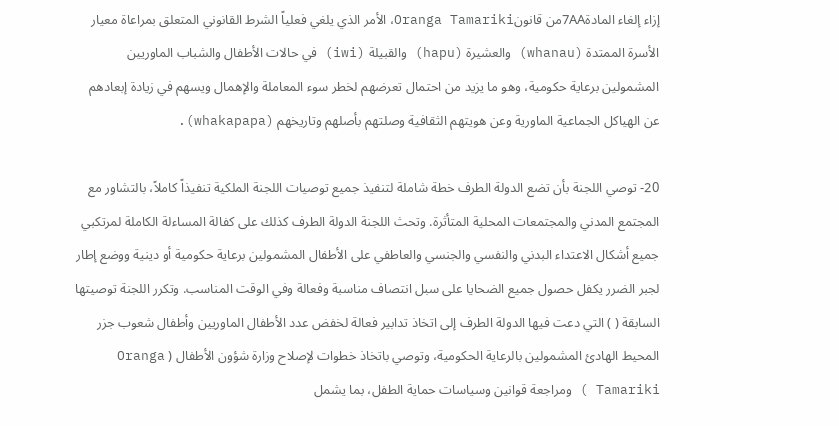إزاء إلغاء المادة7AAمن قانونOranga Tamariki، الأمر الذي يلغي فعلياً الشرط القانوني المتعلق بمراعاة معيار الأسرة الممتدة (whanau) والعشيرة (hapu) والقبيلة (iwi) في حالات الأطفال والشباب الماوريين المشمولين برعاية حكومية، وهو ما يزيد من احتمال تعرضهم لخطر سوء المعاملة والإهمال ويسهم في زيادة إبعادهم عن الهياكل الجماعية الماورية وعن هويتهم الثقافية وصلتهم بأصلهم وتاريخهم (whakapapa).

20- توصي اللجنة بأن تضع الدولة الطرف خطة شاملة لتنفيذ جميع توصيات اللجنة الملكية تنفيذاً كاملاً، بالتشاور مع المجتمع المدني والمجتمعات المحلية المتأثرة. وتحث اللجنة الدولة الطرف كذلك على كفالة المساءلة الكاملة لمرتكبي جميع أشكال الاعتداء البدني والنفسي والجنسي والعاطفي على الأطفال المشمولين برعاية حكومية أو دينية ووضع إطار لجبر الضرر يكفل حصول جميع الضحايا على سبل انتصاف مناسبة وفعالة وفي الوقت المناسب. وتكرر اللجنة توصيتها السابقة ( ) التي دعت فيها الدولة الطرف إلى اتخاذ تدابير فعالة لخفض عدد الأطفال الماوريين وأطفال شعوب جزر المحيط الهادئ المشمولين بالرعاية الحكومية، وتوصي باتخاذ خطوات لإصلاح وزارة شؤون الأطفال ( Oranga Tamariki ) ومراجعة قوانين وسياسات حماية الطفل، بما يشمل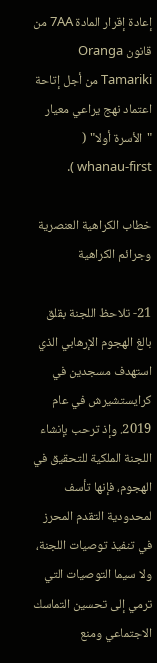إعادة إقرار المادة 7AA من قانون Oranga Tamariki من أجل إتاحة اعتماد نهج يراعي معيار "الأسرة أولا" ( whanau-first ).

خطاب الكراهية العنصرية وجرائم الكراهية

21- تلاحظ اللجنة بقلق بالغ الهجوم الإرهابي الذي استهدف مسجدين في كرايستشيرش في عام 2019. وإذ ترحب بإنشاء اللجنة الملكية للتحقيق في الهجوم، فإنها تأسف لمحدودية التقدم المحرز في تنفيذ توصيات اللجنة، ولا سيما التوصيات التي ترمي إلى تحسين التماسك الاجتماعي ومنع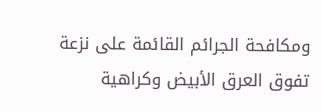ومكافحة الجرائم القائمة على نزعة تفوق العرق الأبيض وكراهية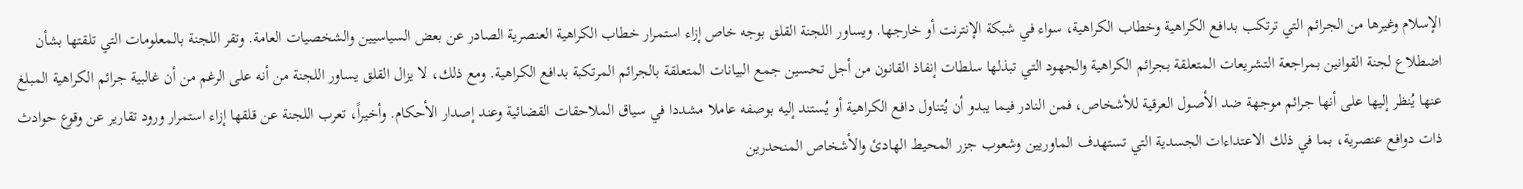الإسلام وغيرها من الجرائم التي ترتكب بدافع الكراهية وخطاب الكراهية، سواء في شبكة الإنترنت أو خارجها. ويساور اللجنة القلق بوجه خاص إزاء استمرار خطاب الكراهية العنصرية الصادر عن بعض السياسيين والشخصيات العامة. وتقر اللجنة بالمعلومات التي تلقتها بشأن اضطلاع لجنة القوانين بمراجعة التشريعات المتعلقة بجرائم الكراهية والجهود التي تبذلها سلطات إنفاذ القانون من أجل تحسين جمع البيانات المتعلقة بالجرائم المرتكبة بدافع الكراهية. ومع ذلك، لا يزال القلق يساور اللجنة من أنه على الرغم من أن غالبية جرائم الكراهية المبلغ عنها يُنظر إليها على أنها جرائم موجهة ضد الأصول العرقية للأشخاص، فمن النادر فيما يبدو أن يُتناول دافع الكراهية أو يُستند إليه بوصفه عاملا مشددا في سياق الملاحقات القضائية وعند إصدار الأحكام. وأخيراً، تعرب اللجنة عن قلقها إزاء استمرار ورود تقارير عن وقوع حوادث ذات دوافع عنصرية، بما في ذلك الاعتداءات الجسدية التي تستهدف الماوريين وشعوب جزر المحيط الهادئ والأشخاص المنحدرين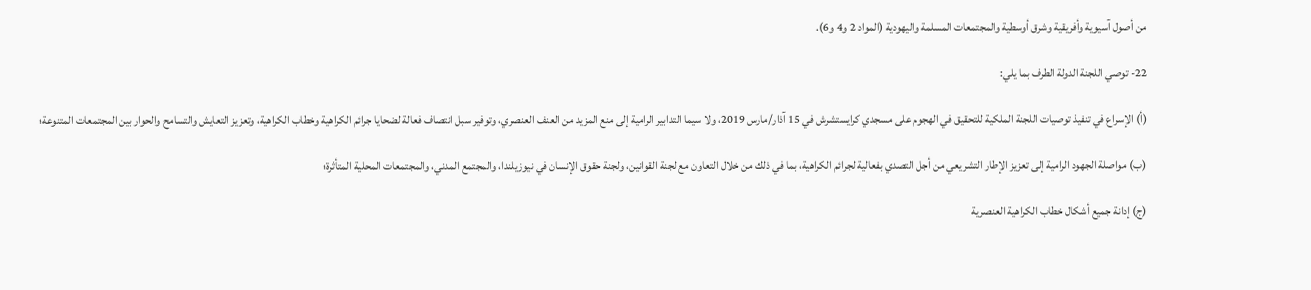من أصول آسيوية وأفريقية وشرق أوسطية والمجتمعات المسلمة واليهودية (المواد 2 و4 و6).

22- توصي اللجنة الدولة الطرف بما يلي:

(أ) الإسراع في تنفيذ توصيات اللجنة الملكية للتحقيق في الهجوم على مسجدي كرايستشرش في 15 آذار/مارس 2019، ولا سيما التدابير الرامية إلى منع المزيد من العنف العنصري، وتوفير سبل انتصاف فعالة لضحايا جرائم الكراهية وخطاب الكراهية، وتعزيز التعايش والتسامح والحوار بين المجتمعات المتنوعة؛

(ب) مواصلة الجهود الرامية إلى تعزيز الإطار التشريعي من أجل التصدي بفعالية لجرائم الكراهية، بما في ذلك من خلال التعاون مع لجنة القوانين، ولجنة حقوق الإنسان في نيوزيلندا، والمجتمع المدني، والمجتمعات المحلية المتأثرة؛

(ج) إدانة جميع أشكال خطاب الكراهية العنصرية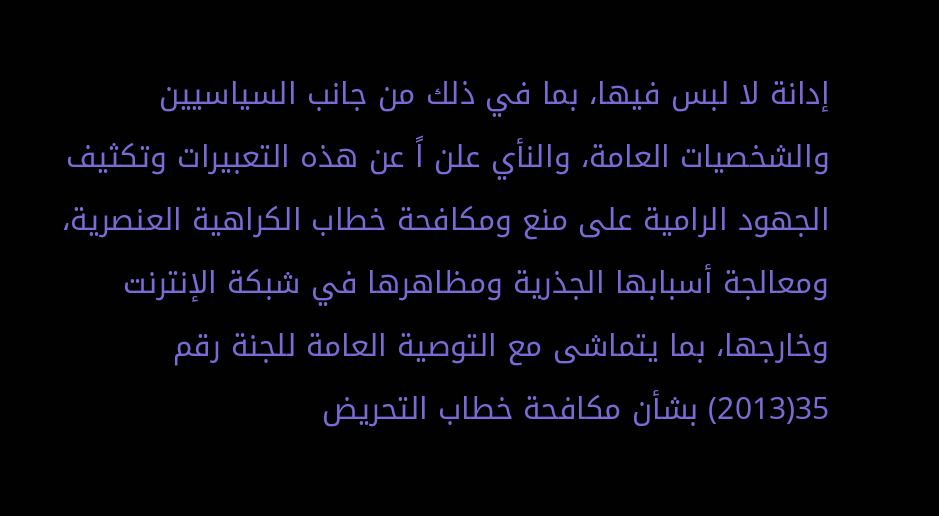إدانة لا لبس فيها، بما في ذلك من جانب السياسيين والشخصيات العامة، والنأي علن اً عن هذه التعبيرات وتكثيف الجهود الرامية على منع ومكافحة خطاب الكراهية العنصرية، ومعالجة أسبابها الجذرية ومظاهرها في شبكة الإنترنت وخارجها، بما يتماشى مع التوصية العامة للجنة رقم 35(2013) بشأن مكافحة خطاب التحريض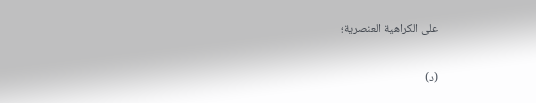على الكراهية العنصرية؛

(د)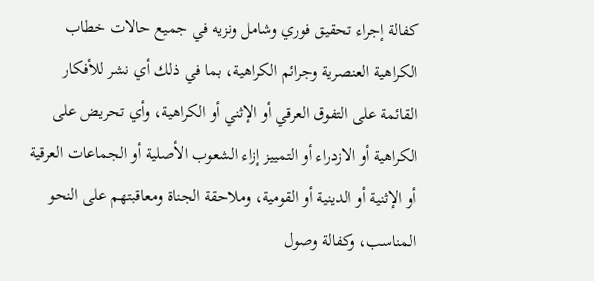كفالة إجراء تحقيق فوري وشامل ونزيه في جميع حالات خطاب الكراهية العنصرية وجرائم الكراهية، بما في ذلك أي نشر للأفكار القائمة على التفوق العرقي أو الإثني أو الكراهية، وأي تحريض على الكراهية أو الازدراء أو التمييز إزاء الشعوب الأصلية أو الجماعات العرقية أو الإثنية أو الدينية أو القومية، وملاحقة الجناة ومعاقبتهم على النحو المناسب، وكفالة وصول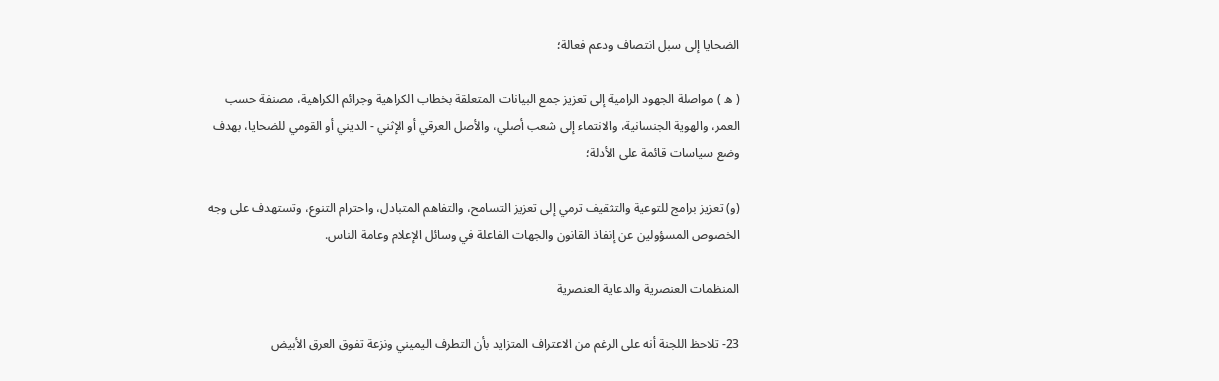الضحايا إلى سبل انتصاف ودعم فعالة؛

( ه ) مواصلة الجهود الرامية إلى تعزيز جمع البيانات المتعلقة بخطاب الكراهية وجرائم الكراهية، مصنفة حسب العمر، والهوية الجنسانية، والانتماء إلى شعب أصلي، والأصل العرقي أو الإثني - الديني أو القومي للضحايا، بهدف وضع سياسات قائمة على الأدلة؛

(و) تعزيز برامج للتوعية والتثقيف ترمي إلى تعزيز التسامح، والتفاهم المتبادل، واحترام التنوع، وتستهدف على وجه الخصوص المسؤولين عن إنفاذ القانون والجهات الفاعلة في وسائل الإعلام وعامة الناس.

المنظمات العنصرية والدعاية العنصرية

23- تلاحظ اللجنة أنه على الرغم من الاعتراف المتزايد بأن التطرف اليميني ونزعة تفوق العرق الأبيض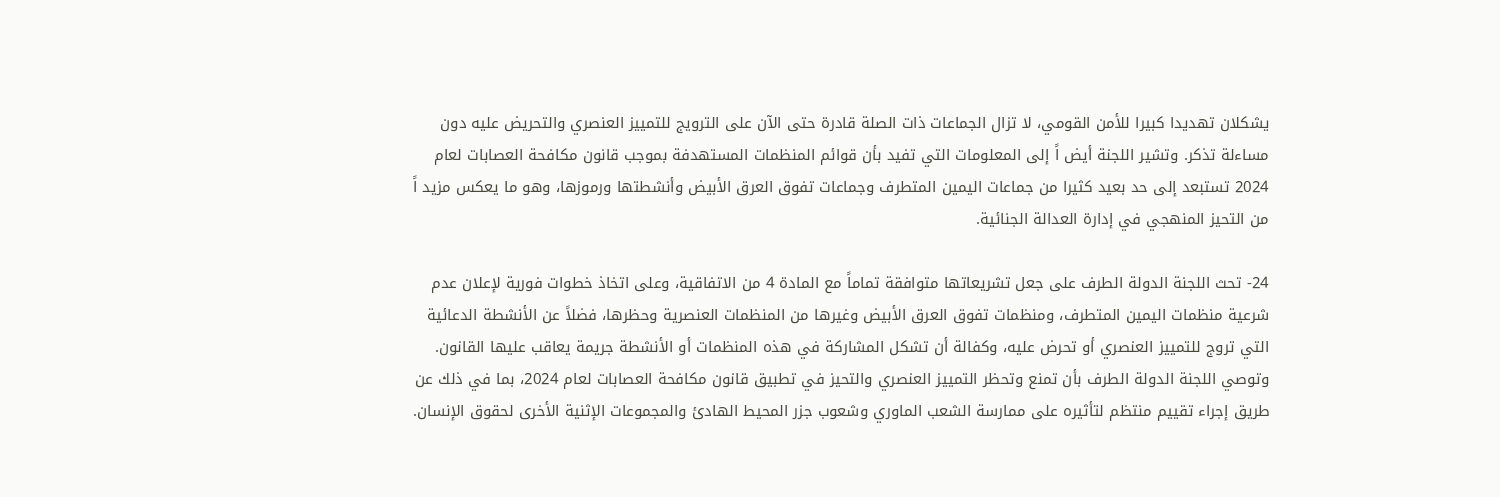يشكلان تهديدا كبيرا للأمن القومي، لا تزال الجماعات ذات الصلة قادرة حتى الآن على الترويج للتمييز العنصري والتحريض عليه دون مساءلة تذكر. وتشير اللجنة أيض اً إلى المعلومات التي تفيد بأن قوائم المنظمات المستهدفة بموجب قانون مكافحة العصابات لعام 2024 تستبعد إلى حد بعيد كثيرا من جماعات اليمين المتطرف وجماعات تفوق العرق الأبيض وأنشطتها ورموزها، وهو ما يعكس مزيد اً من التحيز المنهجي في إدارة العدالة الجنائية.

24- تحث اللجنة الدولة الطرف على جعل تشريعاتها متوافقة تماماً مع المادة 4 من الاتفاقية، وعلى اتخاذ خطوات فورية لإعلان عدم شرعية منظمات اليمين المتطرف، ومنظمات تفوق العرق الأبيض وغيرها من المنظمات العنصرية وحظرها، فضلاً عن الأنشطة الدعائية التي تروج للتمييز العنصري أو تحرض عليه، وكفالة أن تشكل المشاركة في هذه المنظمات أو الأنشطة جريمة يعاقب عليها القانون. وتوصي اللجنة الدولة الطرف بأن تمنع وتحظر التمييز العنصري والتحيز في تطبيق قانون مكافحة العصابات لعام 2024، بما في ذلك عن طريق إجراء تقييم منتظم لتأثيره على ممارسة الشعب الماوري وشعوب جزر المحيط الهادئ والمجموعات الإثنية الأخرى لحقوق الإنسان.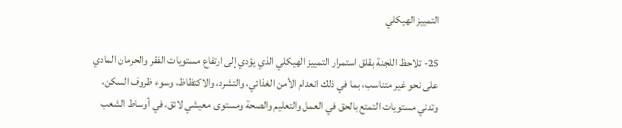التمييز الهيكلي

25- تلاحظ اللجنة بقلق استمرار التمييز الهيكلي الذي يؤدي إلى ارتفاع مستويات الفقر والحرمان المادي على نحو غير متناسب، بما في ذلك انعدام الأمن الغذائي، والتشرد، والاكتظاظ، وسوء ظروف السكن، وتدني مستويات التمتع بالحق في العمل والتعليم والصحة ومستوى معيشي لائق، في أوساط الشعب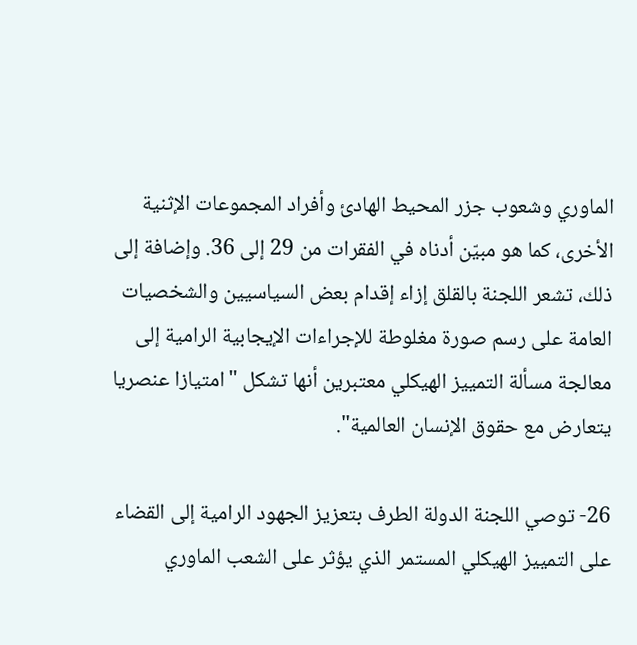الماوري وشعوب جزر المحيط الهادئ وأفراد المجموعات الإثنية الأخرى، كما هو مبيّن أدناه في الفقرات من 29 إلى 36. وإضافة إلى ذلك، تشعر اللجنة بالقلق إزاء إقدام بعض السياسيين والشخصيات العامة على رسم صورة مغلوطة للإجراءات الإيجابية الرامية إلى معالجة مسألة التمييز الهيكلي معتبرين أنها تشكل "امتيازا عنصريا يتعارض مع حقوق الإنسان العالمية".

26- توصي اللجنة الدولة الطرف بتعزيز الجهود الرامية إلى القضاء على التمييز الهيكلي المستمر الذي يؤثر على الشعب الماوري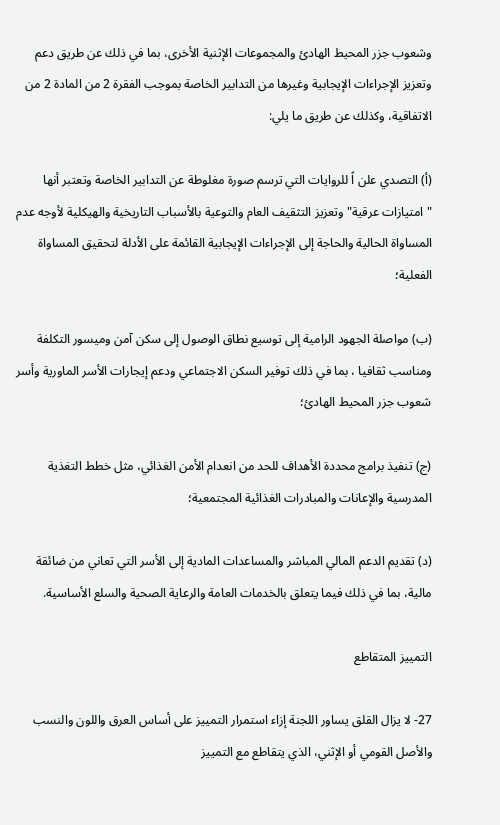وشعوب جزر المحيط الهادئ والمجموعات الإثنية الأخرى، بما في ذلك عن طريق دعم وتعزيز الإجراءات الإيجابية وغيرها من التدابير الخاصة بموجب الفقرة 2 من المادة 2 من الاتفاقية، وكذلك عن طريق ما يلي:

(أ) التصدي علن اً للروايات التي ترسم صورة مغلوطة عن التدابير الخاصة وتعتبر أنها "امتيازات عرقية" وتعزيز التثقيف العام والتوعية بالأسباب التاريخية والهيكلية لأوجه عدم المساواة الحالية والحاجة إلى الإجراءات الإيجابية القائمة على الأدلة لتحقيق المساواة الفعلية؛

(ب) مواصلة الجهود الرامية إلى توسيع نطاق الوصول إلى سكن آمن وميسور التكلفة ومناسب ثقافيا ، بما في ذلك توفير السكن الاجتماعي ودعم إيجارات الأسر الماورية وأسر شعوب جزر المحيط الهادئ؛

(ج) تنفيذ برامج محددة الأهداف للحد من انعدام الأمن الغذائي، مثل خطط التغذية المدرسية والإعانات والمبادرات الغذائية المجتمعية؛

(د) تقديم الدعم المالي المباشر والمساعدات المادية إلى الأسر التي تعاني من ضائقة مالية، بما في ذلك فيما يتعلق بالخدمات العامة والرعاية الصحية والسلع الأساسية.

التمييز المتقاطع

27- لا يزال القلق يساور اللجنة إزاء استمرار التمييز على أساس العرق واللون والنسب والأصل القومي أو الإثني، الذي يتقاطع مع التمييز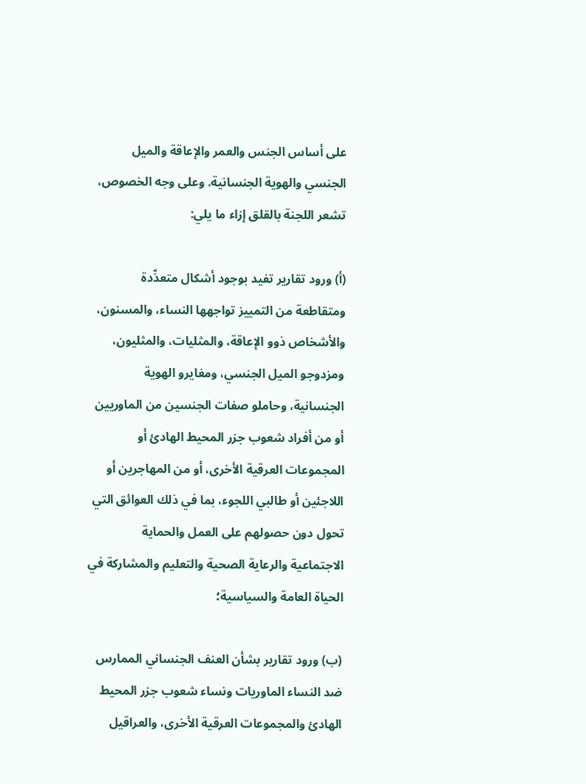على أساس الجنس والعمر والإعاقة والميل الجنسي والهوية الجنسانية. وعلى وجه الخصوص، تشعر اللجنة بالقلق إزاء ما يلي:

(أ) ورود تقارير تفيد بوجود أشكال متعدِّدة ومتقاطعة من التمييز تواجهها النساء، والمسنون، والأشخاص ذوو الإعاقة، والمثليات، والمثليون، ومزدوجو الميل الجنسي، ومغايرو الهوية الجنسانية، وحاملو صفات الجنسين من الماوريين أو من أفراد شعوب جزر المحيط الهادئ أو المجموعات العرقية الأخرى، أو من المهاجرين أو اللاجئين أو طالبي اللجوء، بما في ذلك العوائق التي تحول دون حصولهم على العمل والحماية الاجتماعية والرعاية الصحية والتعليم والمشاركة في الحياة العامة والسياسية؛

(ب) ورود تقارير بشأن العنف الجنساني الممارس ضد النساء الماوريات ونساء شعوب جزر المحيط الهادئ والمجموعات العرقية الأخرى، والعراقيل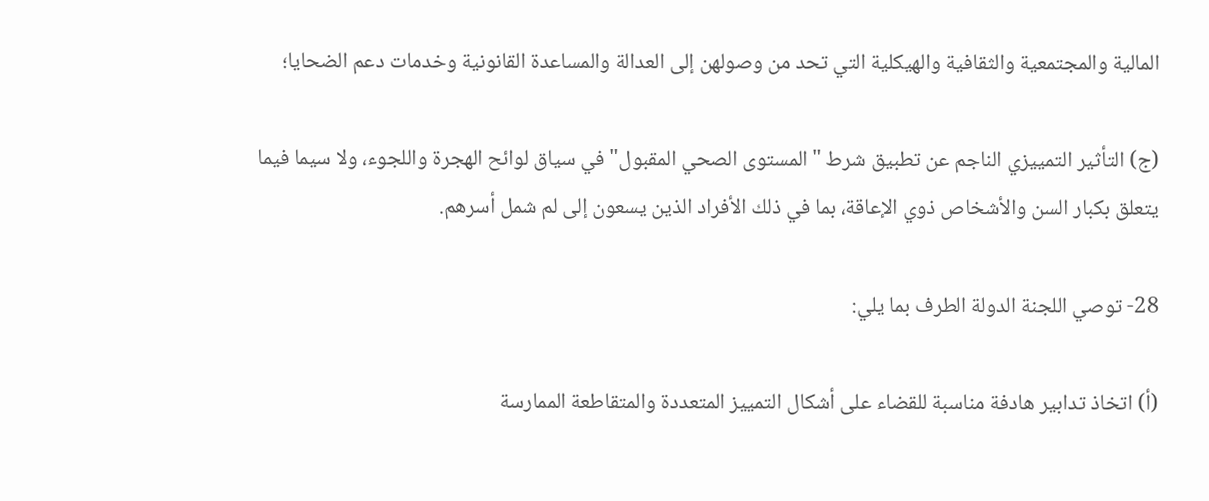المالية والمجتمعية والثقافية والهيكلية التي تحد من وصولهن إلى العدالة والمساعدة القانونية وخدمات دعم الضحايا؛

(ج) التأثير التمييزي الناجم عن تطبيق شرط "المستوى الصحي المقبول" في سياق لوائح الهجرة واللجوء، ولا سيما فيما يتعلق بكبار السن والأشخاص ذوي الإعاقة، بما في ذلك الأفراد الذين يسعون إلى لم شمل أسرهم.

28- توصي اللجنة الدولة الطرف بما يلي:

(أ) اتخاذ تدابير هادفة مناسبة للقضاء على أشكال التمييز المتعددة والمتقاطعة الممارسة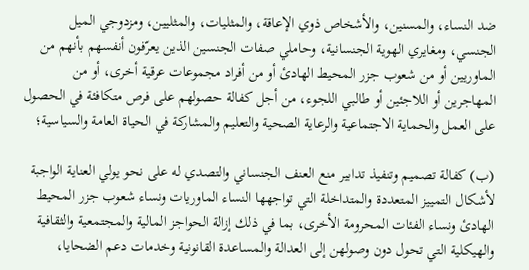ضد النساء، والمسنين، والأشخاص ذوي الإعاقة، والمثليات، والمثليين، ومزدوجي الميل الجنسي، ومغايري الهوية الجنسانية، وحاملي صفات الجنسين الذين يعرّفون أنفسهم بأنهم من الماوريين أو من شعوب جزر المحيط الهادئ أو من أفراد مجموعات عرقية أخرى، أو من المهاجرين أو اللاجئين أو طالبي اللجوء، من أجل كفالة حصولهم على فرص متكافئة في الحصول على العمل والحماية الاجتماعية والرعاية الصحية والتعليم والمشاركة في الحياة العامة والسياسية؛

(ب) كفالة تصميم وتنفيذ تدابير منع العنف الجنساني والتصدي له على نحو يولي العناية الواجبة لأشكال التمييز المتعددة والمتداخلة التي تواجهها النساء الماوريات ونساء شعوب جزر المحيط الهادئ ونساء الفئات المحرومة الأخرى، بما في ذلك إزالة الحواجز المالية والمجتمعية والثقافية والهيكلية التي تحول دون وصولهن إلى العدالة والمساعدة القانونية وخدمات دعم الضحايا،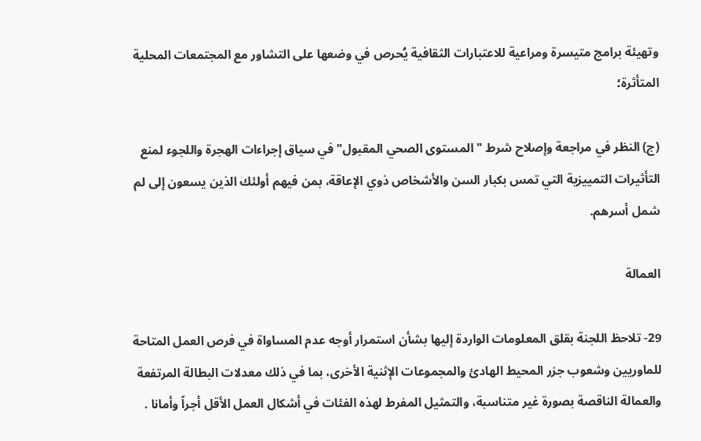وتهيئة برامج متيسرة ومراعية للاعتبارات الثقافية يُحرص في وضعها على التشاور مع المجتمعات المحلية المتأثرة؛

(ج) النظر في مراجعة وإصلاح شرط "المستوى الصحي المقبول" في سياق إجراءات الهجرة واللجوء لمنع التأثيرات التمييزية التي تمس بكبار السن والأشخاص ذوي الإعاقة، بمن فيهم أولئك الذين يسعون إلى لم شمل أسرهم.

العمالة

29- تلاحظ اللجنة بقلق المعلومات الواردة إليها بشأن استمرار أوجه عدم المساواة في فرص العمل المتاحة للماوريين وشعوب جزر المحيط الهادئ والمجموعات الإثنية الأخرى، بما في ذلك معدلات البطالة المرتفعة والعمالة الناقصة بصورة غير متناسبة، والتمثيل المفرط لهذه الفئات في أشكال العمل الأقل أجراً وأمانا .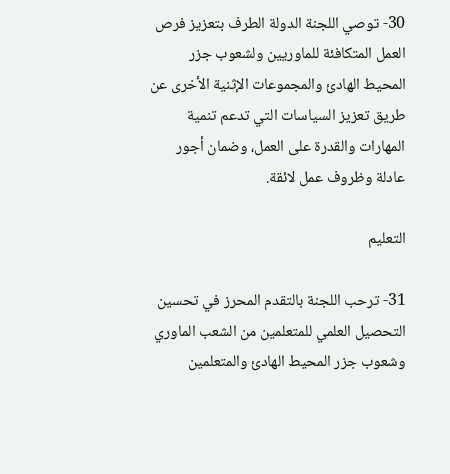30- توصي اللجنة الدولة الطرف بتعزيز فرص العمل المتكافئة للماوريين ولشعوب جزر المحيط الهادئ والمجموعات الإثنية الأخرى عن طريق تعزيز السياسات التي تدعم تنمية المهارات والقدرة على العمل، وضمان أجور عادلة وظروف عمل لائقة.

التعليم

31- ترحب اللجنة بالتقدم المحرز في تحسين التحصيل العلمي للمتعلمين من الشعب الماوري وشعوب جزر المحيط الهادئ والمتعلمين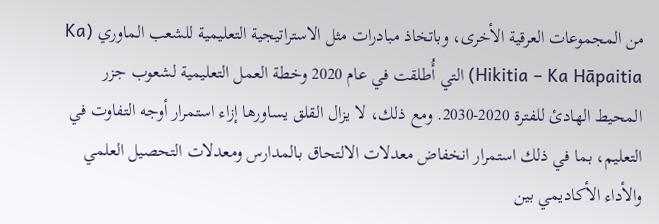من المجموعات العرقية الأخرى، وباتخاذ مبادرات مثل الاستراتيجية التعليمية للشعب الماوري (Ka Hikitia – Ka Hāpaitia) التي أُطلقت في عام 2020 وخطة العمل التعليمية لشعوب جزر المحيط الهادئ للفترة 2020-2030. ومع ذلك، لا يزال القلق يساورها إزاء استمرار أوجه التفاوت في التعليم، بما في ذلك استمرار انخفاض معدلات الالتحاق بالمدارس ومعدلات التحصيل العلمي والأداء الأكاديمي بين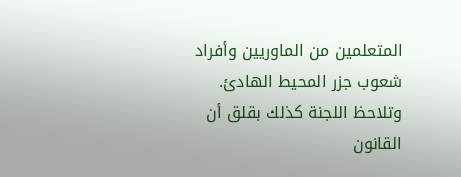المتعلمين من الماوريين وأفراد شعوب جزر المحيط الهادئ. وتلاحظ اللجنة كذلك بقلق أن القانون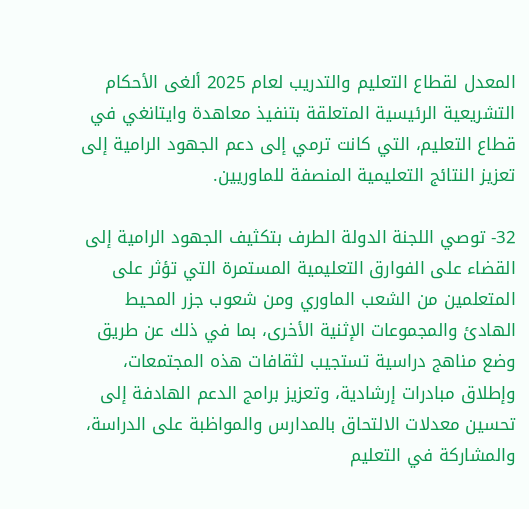المعدل لقطاع التعليم والتدريب لعام 2025 ألغى الأحكام التشريعية الرئيسية المتعلقة بتنفيذ معاهدة وايتانغي في قطاع التعليم، التي كانت ترمي إلى دعم الجهود الرامية إلى تعزيز النتائج التعليمية المنصفة للماوريين.

32- توصي اللجنة الدولة الطرف بتكثيف الجهود الرامية إلى القضاء على الفوارق التعليمية المستمرة التي تؤثر على المتعلمين من الشعب الماوري ومن شعوب جزر المحيط الهادئ والمجموعات الإثنية الأخرى، بما في ذلك عن طريق وضع مناهج دراسية تستجيب لثقافات هذه المجتمعات، وإطلاق مبادرات إرشادية، وتعزيز برامج الدعم الهادفة إلى تحسين معدلات الالتحاق بالمدارس والمواظبة على الدراسة، والمشاركة في التعليم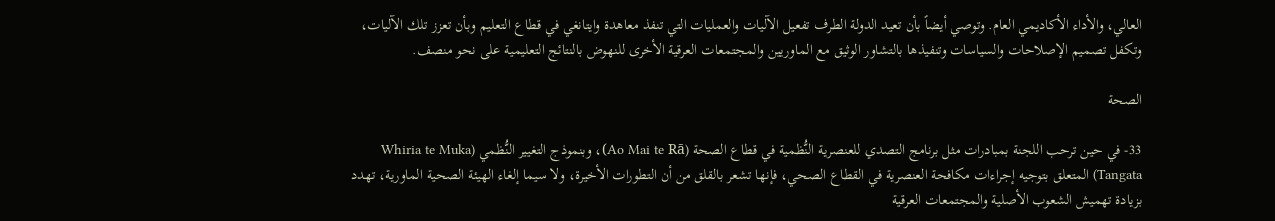العالي، والأداء الأكاديمي العام. وتوصي أيضاً بأن تعيد الدولة الطرف تفعيل الآليات والعمليات التي تنفذ معاهدة وايتانغي في قطاع التعليم وبأن تعزز تلك الآليات، وتكفل تصميم الإصلاحات والسياسات وتنفيذها بالتشاور الوثيق مع الماوريين والمجتمعات العرقية الأخرى للنهوض بالنتائج التعليمية على نحو منصف.

الصحة

33- في حين ترحب اللجنة بمبادرات مثل برنامج التصدي للعنصرية النُّظمية في قطاع الصحة (Ao Mai te Rā)، وبنموذج التغيير النُّظمي (Whiria te Muka Tangata) المتعلق بتوجيه إجراءات مكافحة العنصرية في القطاع الصحي، فإنها تشعر بالقلق من أن التطورات الأخيرة، ولا سيما إلغاء الهيئة الصحية الماورية، تهدد بزيادة تهميش الشعوب الأصلية والمجتمعات العرقية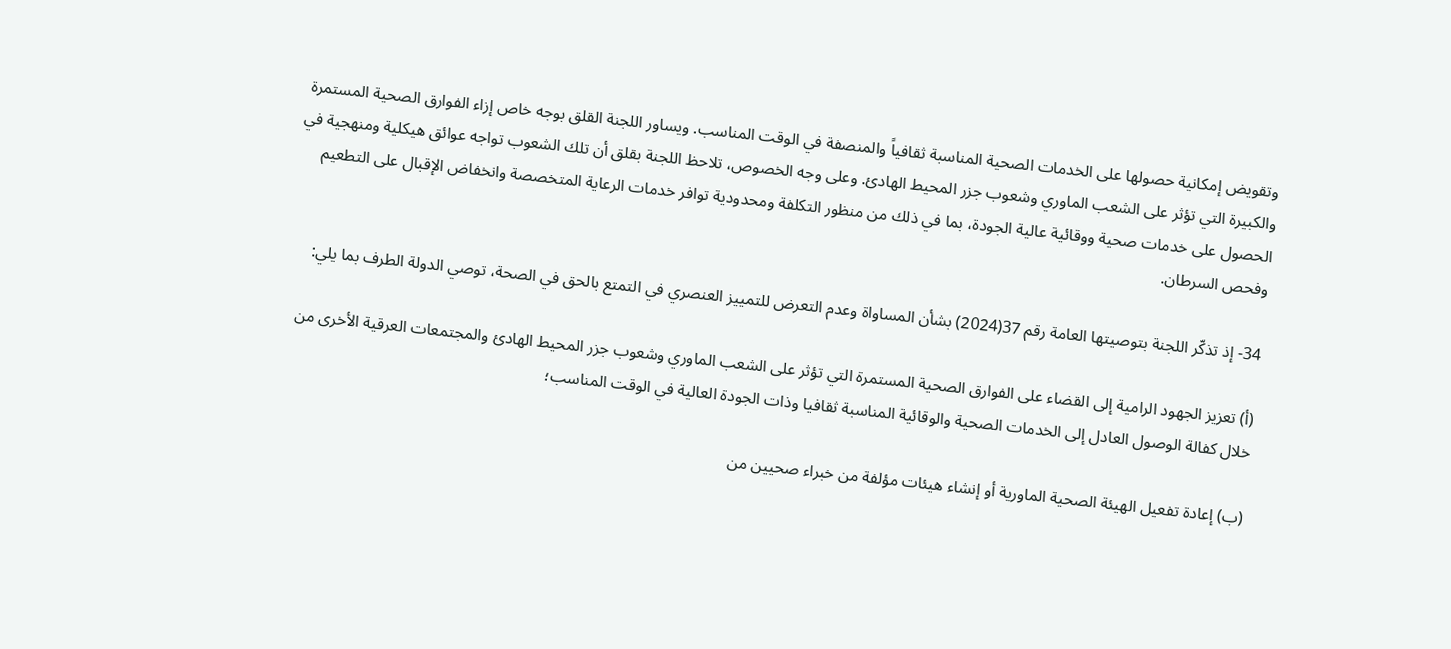وتقويض إمكانية حصولها على الخدمات الصحية المناسبة ثقافياً والمنصفة في الوقت المناسب. ويساور اللجنة القلق بوجه خاص إزاء الفوارق الصحية المستمرة والكبيرة التي تؤثر على الشعب الماوري وشعوب جزر المحيط الهادئ. وعلى وجه الخصوص، تلاحظ اللجنة بقلق أن تلك الشعوب تواجه عوائق هيكلية ومنهجية في الحصول على خدمات صحية ووقائية عالية الجودة، بما في ذلك من منظور التكلفة ومحدودية توافر خدمات الرعاية المتخصصة وانخفاض الإقبال على التطعيم وفحص السرطان.

34- إذ تذكّر اللجنة بتوصيتها العامة رقم 37(2024) بشأن المساواة وعدم التعرض للتمييز العنصري في التمتع بالحق في الصحة، توصي الدولة الطرف بما يلي:

(أ) تعزيز الجهود الرامية إلى القضاء على الفوارق الصحية المستمرة التي تؤثر على الشعب الماوري وشعوب جزر المحيط الهادئ والمجتمعات العرقية الأخرى من خلال كفالة الوصول العادل إلى الخدمات الصحية والوقائية المناسبة ثقافيا وذات الجودة العالية في الوقت المناسب؛

(ب) إعادة تفعيل الهيئة الصحية الماورية أو إنشاء هيئات مؤلفة من خبراء صحيين من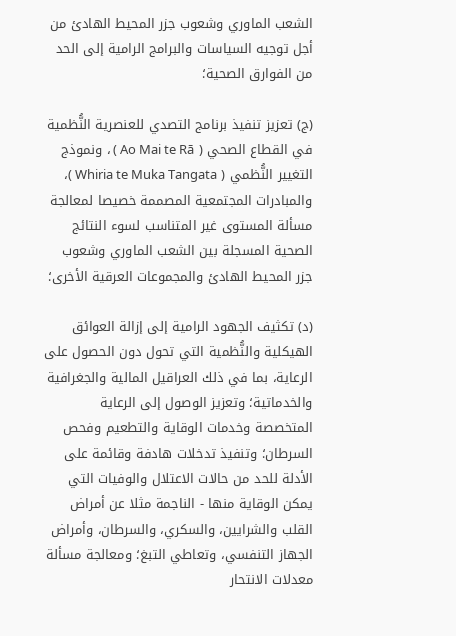الشعب الماوري وشعوب جزر المحيط الهادئ من أجل توجيه السياسات والبرامج الرامية إلى الحد من الفوارق الصحية؛

(ج) تعزيز تنفيذ برنامج التصدي للعنصرية النُّظمية في القطاع الصحي ( Ao Mai te Rā ) ، ونموذج التغيير النُّظمي ( Whiria te Muka Tangata )، والمبادرات المجتمعية المصممة خصيصا لمعالجة مسألة المستوى غير المتناسب لسوء النتائج الصحية المسجلة بين الشعب الماوري وشعوب جزر المحيط الهادئ والمجموعات العرقية الأخرى؛

(د) تكثيف الجهود الرامية إلى إزالة العوائق الهيكلية والنُّظمية التي تحول دون الحصول على الرعاية، بما في ذلك العراقيل المالية والجغرافية والخدماتية؛ وتعزيز الوصول إلى الرعاية المتخصصة وخدمات الوقاية والتطعيم وفحص السرطان؛ وتنفيذ تدخلات هادفة وقائمة على الأدلة للحد من حالات الاعتلال والوفيات التي يمكن الوقاية منها - الناجمة مثلا عن أمراض القلب والشرايين، والسكري، والسرطان، وأمراض الجهاز التنفسي، وتعاطي التبغ؛ ومعالجة مسألة معدلات الانتحار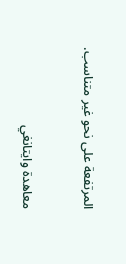المرتفعة على نحو غير متناسب.

معاهدة وايتانغي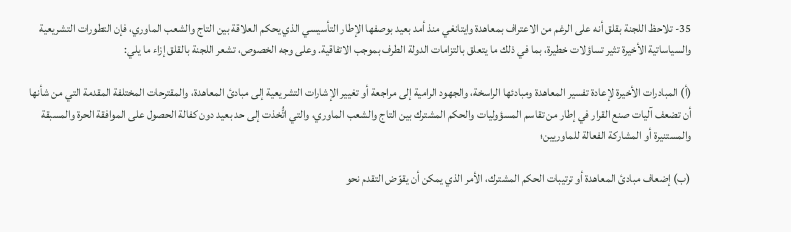35- تلاحظ اللجنة بقلق أنه على الرغم من الاعتراف بمعاهدة وايتانغي منذ أمد بعيد بوصفها الإطار التأسيسي الذي يحكم العلاقة بين التاج والشعب الماوري، فإن التطورات التشريعية والسياساتية الأخيرة تثير تساؤلات خطيرة، بما في ذلك ما يتعلق بالتزامات الدولة الطرف بموجب الاتفاقية. وعلى وجه الخصوص، تشعر اللجنة بالقلق إزاء ما يلي:

(أ) المبادرات الأخيرة لإعادة تفسير المعاهدة ومبادئها الراسخة، والجهود الرامية إلى مراجعة أو تغيير الإشارات التشريعية إلى مبادئ المعاهدة، والمقترحات المختلفة المقدمة التي من شأنها أن تضعف آليات صنع القرار في إطار من تقاسم المسؤوليات والحكم المشترك بين التاج والشعب الماوري، والتي اتُّخذت إلى حد بعيد دون كفالة الحصول على الموافقة الحرة والمسبقة والمستنيرة أو المشاركة الفعالة للماوريين؛

(ب) إضعاف مبادئ المعاهدة أو ترتيبات الحكم المشترك، الأمر الذي يمكن أن يقوّض التقدم نحو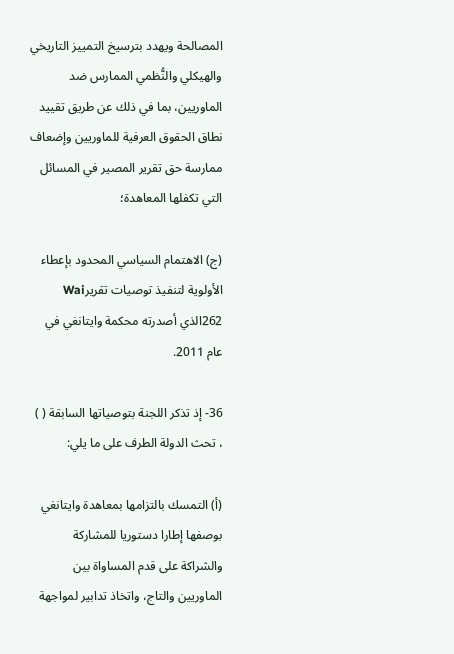المصالحة ويهدد بترسيخ التمييز التاريخي والهيكلي والنُّظمي الممارس ضد الماوريين، بما في ذلك عن طريق تقييد نطاق الحقوق العرفية للماوريين وإضعاف ممارسة حق تقرير المصير في المسائل التي تكفلها المعاهدة؛

(ج) الاهتمام السياسي المحدود بإعطاء الأولوية لتنفيذ توصيات تقريرWai 262الذي أصدرته محكمة وايتانغي في عام 2011.

36- إذ تذكر اللجنة بتوصياتها السابقة ( ) ، تحث الدولة الطرف على ما يلي:

(أ) التمسك بالتزامها بمعاهدة وايتانغي بوصفها إطارا دستوريا للمشاركة والشراكة على قدم المساواة بين الماوريين والتاج، واتخاذ تدابير لمواجهة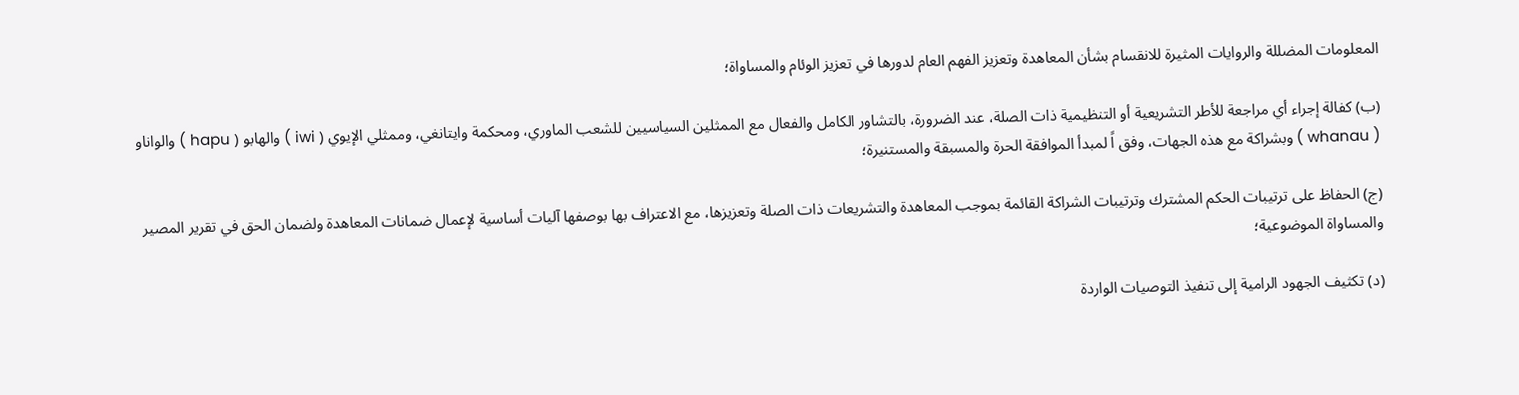المعلومات المضللة والروايات المثيرة للانقسام بشأن المعاهدة وتعزيز الفهم العام لدورها في تعزيز الوئام والمساواة؛

(ب) كفالة إجراء أي مراجعة للأطر التشريعية أو التنظيمية ذات الصلة، عند الضرورة، بالتشاور الكامل والفعال مع الممثلين السياسيين للشعب الماوري، ومحكمة وايتانغي، وممثلي الإيوي ( iwi ) والهابو ( hapu ) والواناو ( whanau ) وبشراكة مع هذه الجهات، وفق اً لمبدأ الموافقة الحرة والمسبقة والمستنيرة؛

(ج) الحفاظ على ترتيبات الحكم المشترك وترتيبات الشراكة القائمة بموجب المعاهدة والتشريعات ذات الصلة وتعزيزها، مع الاعتراف بها بوصفها آليات أساسية لإعمال ضمانات المعاهدة ولضمان الحق في تقرير المصير والمساواة الموضوعية؛

(د) تكثيف الجهود الرامية إلى تنفيذ التوصيات الواردة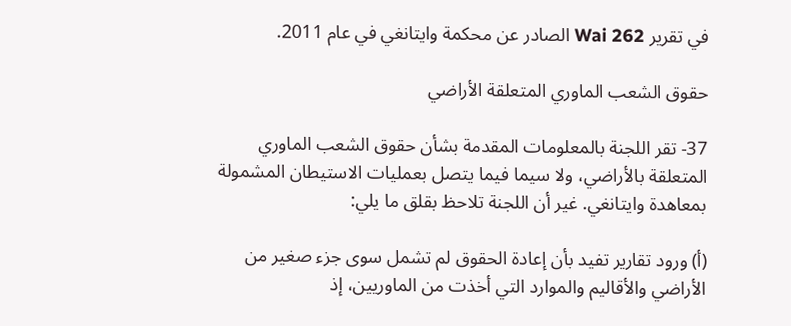في تقرير Wai 262 الصادر عن محكمة وايتانغي في عام 2011.

حقوق الشعب الماوري المتعلقة الأراضي

37- تقر اللجنة بالمعلومات المقدمة بشأن حقوق الشعب الماوري المتعلقة بالأراضي، ولا سيما فيما يتصل بعمليات الاستيطان المشمولة بمعاهدة وايتانغي. غير أن اللجنة تلاحظ بقلق ما يلي:

(أ) ورود تقارير تفيد بأن إعادة الحقوق لم تشمل سوى جزء صغير من الأراضي والأقاليم والموارد التي أخذت من الماوريين، إذ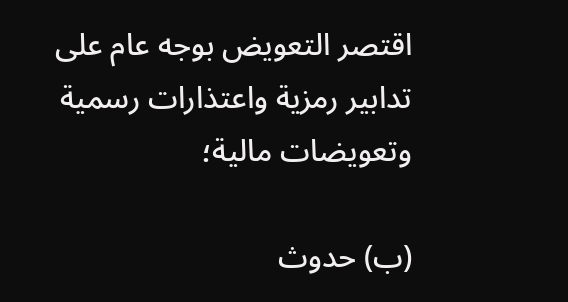اقتصر التعويض بوجه عام على تدابير رمزية واعتذارات رسمية وتعويضات مالية؛

(ب) حدوث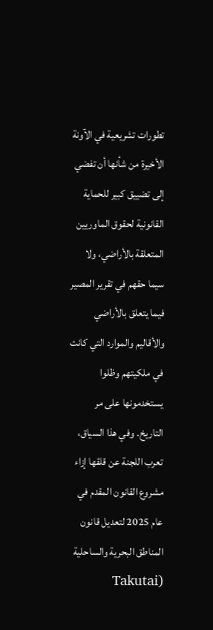تطورات تشريعية في الآونة الأخيرة من شأنها أن تفضي إلى تضييق كبير للحماية القانونية لحقوق الماوريين المتعلقة بالأراضي، ولا سيما حقهم في تقرير المصير فيما يتعلق بالأراضي والأقاليم والموارد التي كانت في ملكيتهم وظلوا يستخدمونها على مر التاريخ. وفي هذا السياق، تعرب اللجنة عن قلقها إزاء مشروع القانون المقدم في عام 2025 لتعديل قانون المناطق البحرية والساحلية (Takutai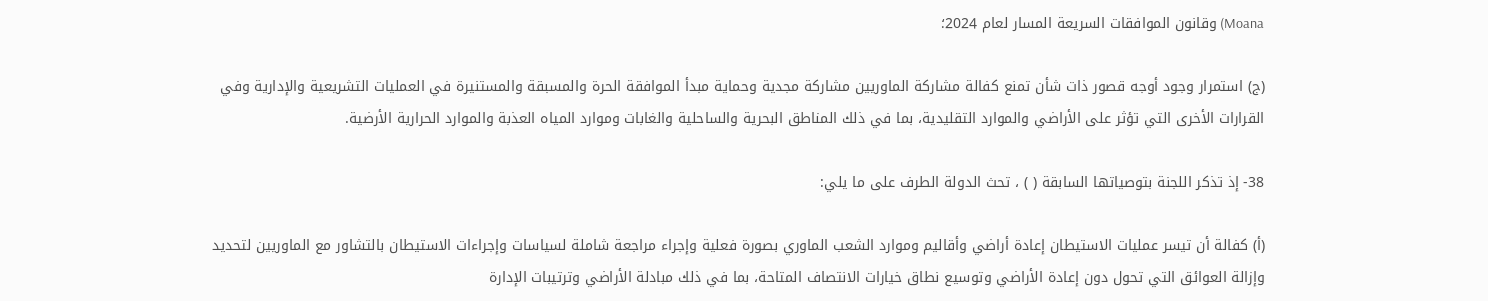Moana) وقانون الموافقات السريعة المسار لعام 2024؛

(ج) استمرار وجود أوجه قصور ذات شأن تمنع كفالة مشاركة الماوريين مشاركة مجدية وحماية مبدأ الموافقة الحرة والمسبقة والمستنيرة في العمليات التشريعية والإدارية وفي القرارات الأخرى التي تؤثر على الأراضي والموارد التقليدية، بما في ذلك المناطق البحرية والساحلية والغابات وموارد المياه العذبة والموارد الحرارية الأرضية.

38- إذ تذكر اللجنة بتوصياتها السابقة ( ) ، تحث الدولة الطرف على ما يلي:

(أ) كفالة أن تيسر عمليات الاستيطان إعادة أراضي وأقاليم وموارد الشعب الماوري بصورة فعلية وإجراء مراجعة شاملة لسياسات وإجراءات الاستيطان بالتشاور مع الماوريين لتحديد وإزالة العوائق التي تحول دون إعادة الأراضي وتوسيع نطاق خيارات الانتصاف المتاحة، بما في ذلك مبادلة الأراضي وترتيبات الإدارة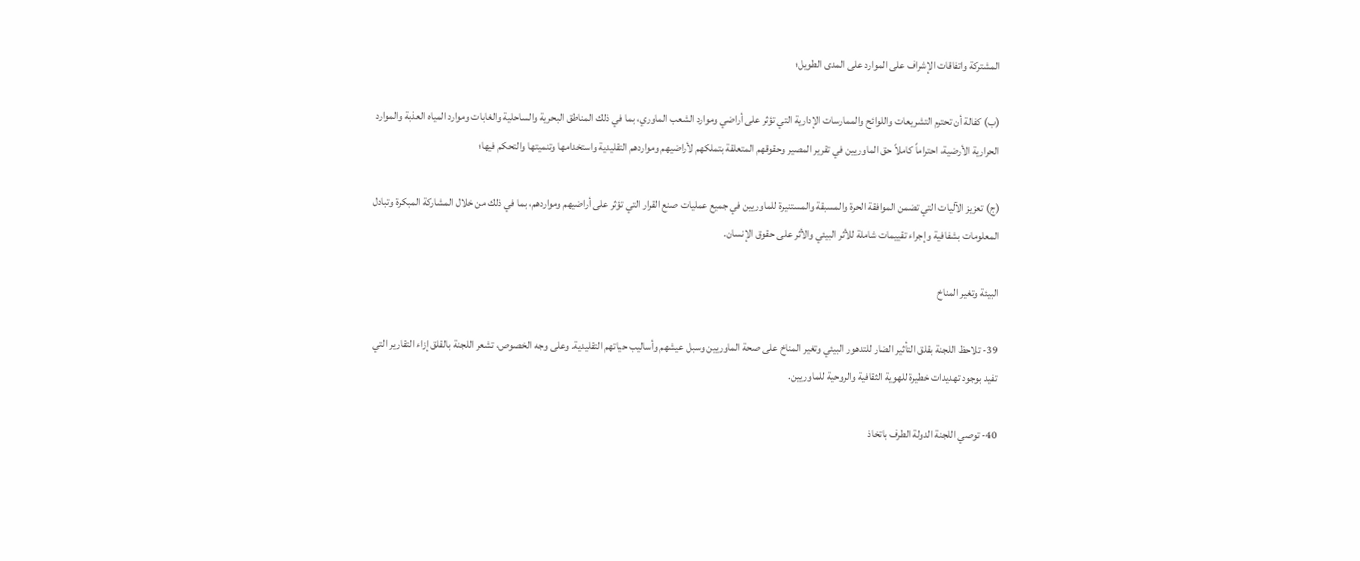المشتركة واتفاقات الإشراف على الموارد على المدى الطويل؛

(ب) كفالة أن تحترم التشريعات واللوائح والممارسات الإدارية التي تؤثر على أراضي وموارد الشعب الماوري، بما في ذلك المناطق البحرية والساحلية والغابات وموارد المياه العذبة والموارد الحرارية الأرضية، احتراماً كاملاً حق الماوريين في تقرير المصير وحقوقهم المتعلقة بتملكهم لأراضيهم ومواردهم التقليدية واستخدامها وتنميتها والتحكم فيها؛

(ج) تعزيز الآليات التي تضمن الموافقة الحرة والمسبقة والمستنيرة للماوريين في جميع عمليات صنع القرار التي تؤثر على أراضيهم ومواردهم، بما في ذلك من خلال المشاركة المبكرة وتبادل المعلومات بشفافية وإجراء تقييمات شاملة للأثر البيئي والأثر على حقوق الإنسان.

البيئة وتغير المناخ

39- تلاحظ اللجنة بقلق التأثير الضار للتدهور البيئي وتغير المناخ على صحة الماوريين وسبل عيشهم وأساليب حياتهم التقليدية. وعلى وجه الخصوص، تشعر اللجنة بالقلق إزاء التقارير التي تفيد بوجود تهديدات خطيرة للهوية الثقافية والروحية للماوريين.

40- توصي اللجنة الدولة الطرف باتخاذ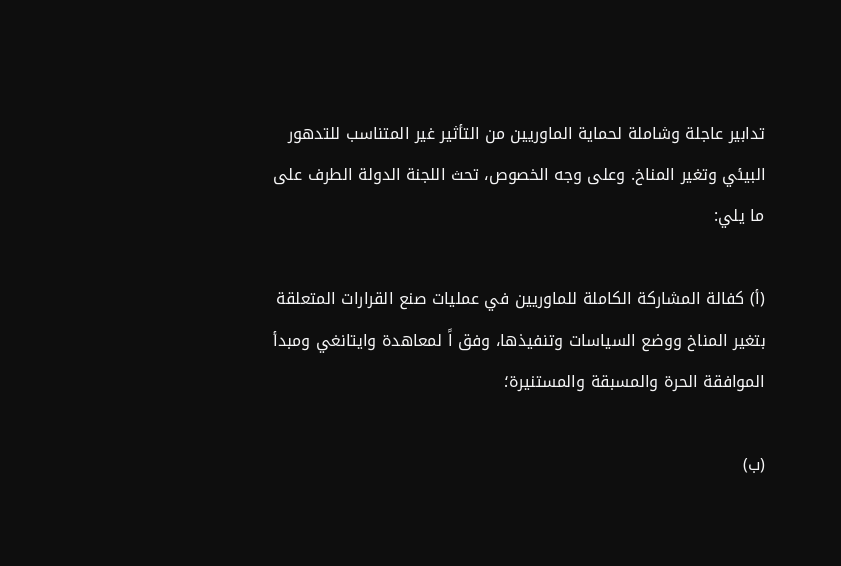تدابير عاجلة وشاملة لحماية الماوريين من التأثير غير المتناسب للتدهور البيئي وتغير المناخ. وعلى وجه الخصوص، تحث اللجنة الدولة الطرف على ما يلي:

(أ) كفالة المشاركة الكاملة للماوريين في عمليات صنع القرارات المتعلقة بتغير المناخ ووضع السياسات وتنفيذها، وفق اً لمعاهدة وايتانغي ومبدأ الموافقة الحرة والمسبقة والمستنيرة؛

(ب)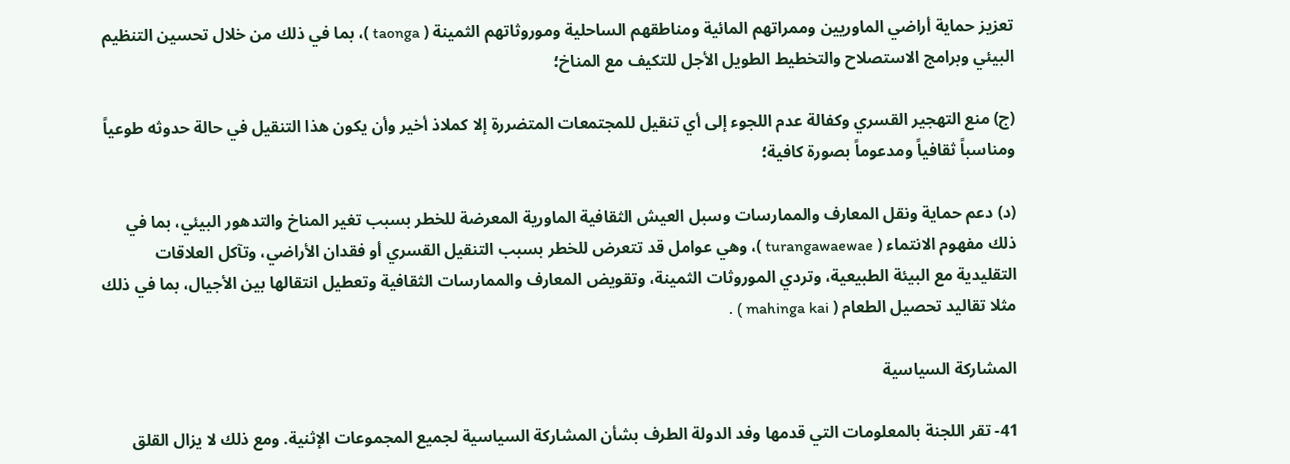تعزيز حماية أراضي الماوريين وممراتهم المائية ومناطقهم الساحلية وموروثاتهم الثمينة ( taonga )، بما في ذلك من خلال تحسين التنظيم البيئي وبرامج الاستصلاح والتخطيط الطويل الأجل للتكيف مع المناخ؛

(ج) منع التهجير القسري وكفالة عدم اللجوء إلى أي تنقيل للمجتمعات المتضررة إلا كملاذ أخير وأن يكون هذا التنقيل في حالة حدوثه طوعياً ومناسباً ثقافياً ومدعوماً بصورة كافية؛

(د) دعم حماية ونقل المعارف والممارسات وسبل العيش الثقافية الماورية المعرضة للخطر بسبب تغير المناخ والتدهور البيئي، بما في ذلك مفهوم الانتماء ( turangawaewae )، وهي عوامل قد تتعرض للخطر بسبب التنقيل القسري أو فقدان الأراضي، وتآكل العلاقات التقليدية مع البيئة الطبيعية، وتردي الموروثات الثمينة، وتقويض المعارف والممارسات الثقافية وتعطيل انتقالها بين الأجيال، بما في ذلك مثلا تقاليد تحصيل الطعام ( mahinga kai ) .

المشاركة السياسية

41- تقر اللجنة بالمعلومات التي قدمها وفد الدولة الطرف بشأن المشاركة السياسية لجميع المجموعات الإثنية. ومع ذلك لا يزال القلق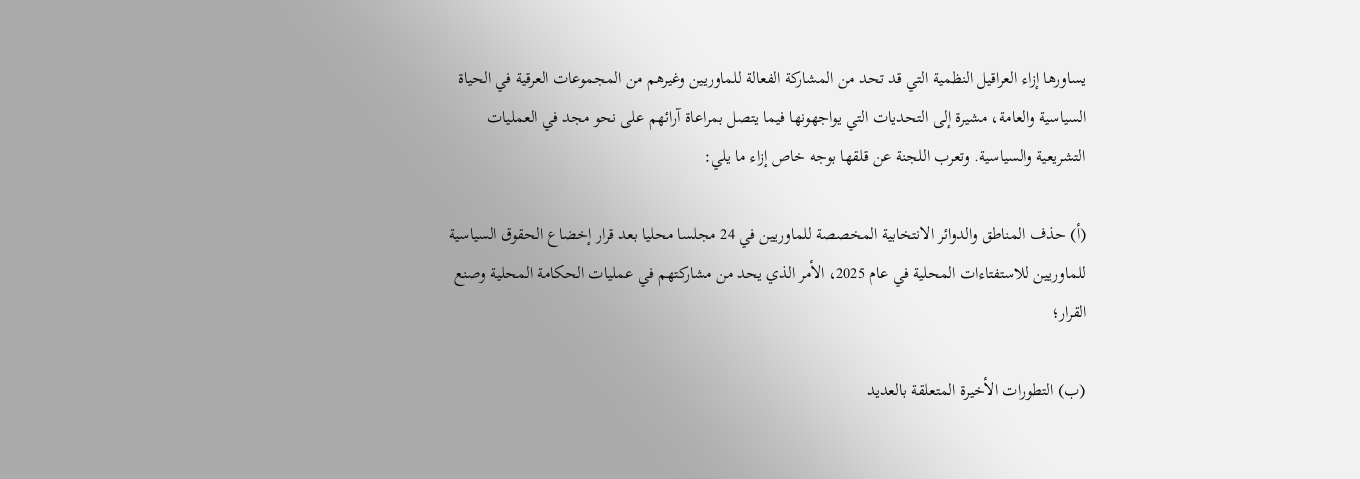يساورها إزاء العراقيل النظمية التي قد تحد من المشاركة الفعالة للماوريين وغيرهم من المجموعات العرقية في الحياة السياسية والعامة، مشيرة إلى التحديات التي يواجهونها فيما يتصل بمراعاة آرائهم على نحو مجد في العمليات التشريعية والسياسية. وتعرب اللجنة عن قلقها بوجه خاص إزاء ما يلي:

(أ) حذف المناطق والدوائر الانتخابية المخصصة للماوريين في 24 مجلسا محليا بعد قرار إخضاع الحقوق السياسية للماوريين للاستفتاءات المحلية في عام 2025، الأمر الذي يحد من مشاركتهم في عمليات الحكامة المحلية وصنع القرار؛

(ب) التطورات الأخيرة المتعلقة بالعديد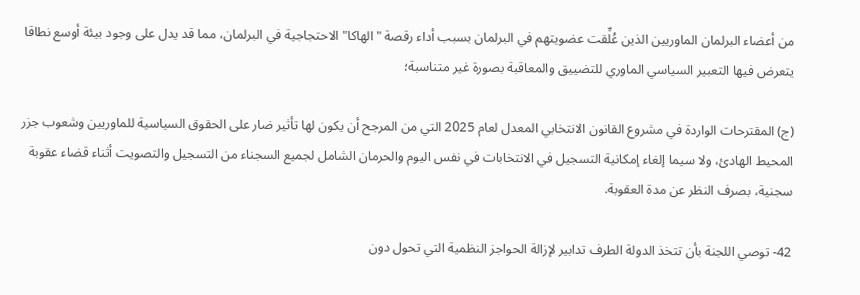من أعضاء البرلمان الماوريين الذين عُلِّقت عضويتهم في البرلمان بسبب أداء رقصة "الهاكا" الاحتجاجية في البرلمان، مما قد يدل على وجود بيئة أوسع نطاقا يتعرض فيها التعبير السياسي الماوري للتضييق والمعاقبة بصورة غير متناسبة؛

(ج) المقترحات الواردة في مشروع القانون الانتخابي المعدل لعام 2025 التي من المرجح أن يكون لها تأثير ضار على الحقوق السياسية للماوريين وشعوب جزر المحيط الهادئ، ولا سيما إلغاء إمكانية التسجيل في الانتخابات في نفس اليوم والحرمان الشامل لجميع السجناء من التسجيل والتصويت أثناء قضاء عقوبة سجنية، بصرف النظر عن مدة العقوبة.

42- توصي اللجنة بأن تتخذ الدولة الطرف تدابير لإزالة الحواجز النظمية التي تحول دون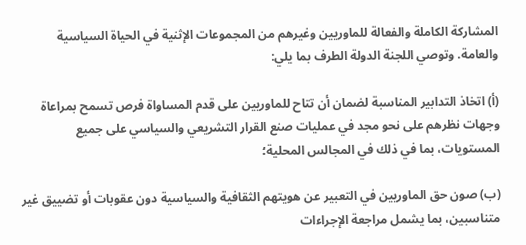المشاركة الكاملة والفعالة للماوريين وغيرهم من المجموعات الإثنية في الحياة السياسية والعامة. وتوصي اللجنة الدولة الطرف بما يلي:

(أ) اتخاذ التدابير المناسبة لضمان أن تتاح للماوريين على قدم المساواة فرص تسمح بمراعاة وجهات نظرهم على نحو مجد في عمليات صنع القرار التشريعي والسياسي على جميع المستويات، بما في ذلك في المجالس المحلية؛

(ب) صون حق الماوريين في التعبير عن هويتهم الثقافية والسياسية دون عقوبات أو تضييق غير متناسبين، بما يشمل مراجعة الإجراءات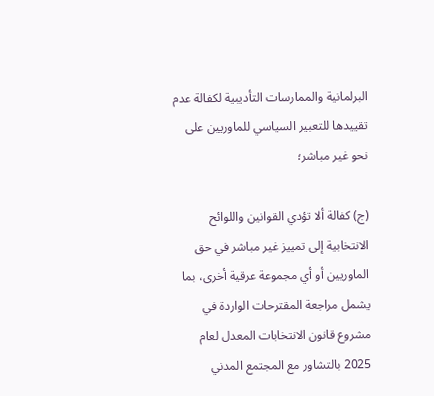البرلمانية والممارسات التأديبية لكفالة عدم تقييدها للتعبير السياسي للماوريين على نحو غير مباشر؛

(ج) كفالة ألا تؤدي القوانين واللوائح الانتخابية إلى تمييز غير مباشر في حق الماوريين أو أي مجموعة عرقية أخرى، بما يشمل مراجعة المقترحات الواردة في مشروع قانون الانتخابات المعدل لعام 2025 بالتشاور مع المجتمع المدني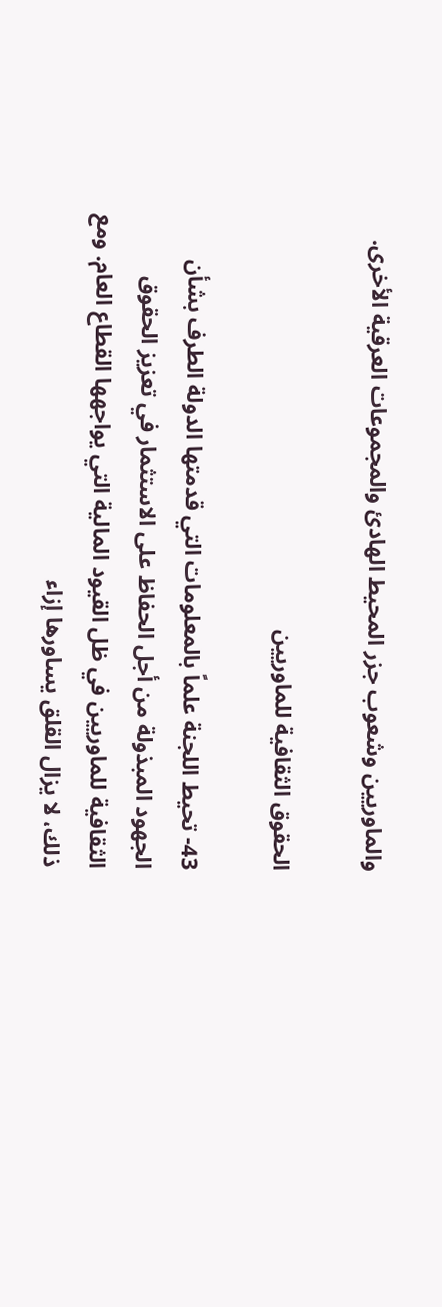والماوريين وشعوب جزر المحيط الهادئ والمجموعات العرقية الأخرى.

الحقوق الثقافية للماوريين

43- تحيط اللجنة علماً بالمعلومات التي قدمتها الدولة الطرف بشأن الجهود المبذولة من أجل الحفاظ على الاستثمار في تعزيز الحقوق الثقافية للماوريين في ظل القيود المالية التي يواجهها القطاع العام. ومع ذلك، لا يزال القلق يساورها إزاء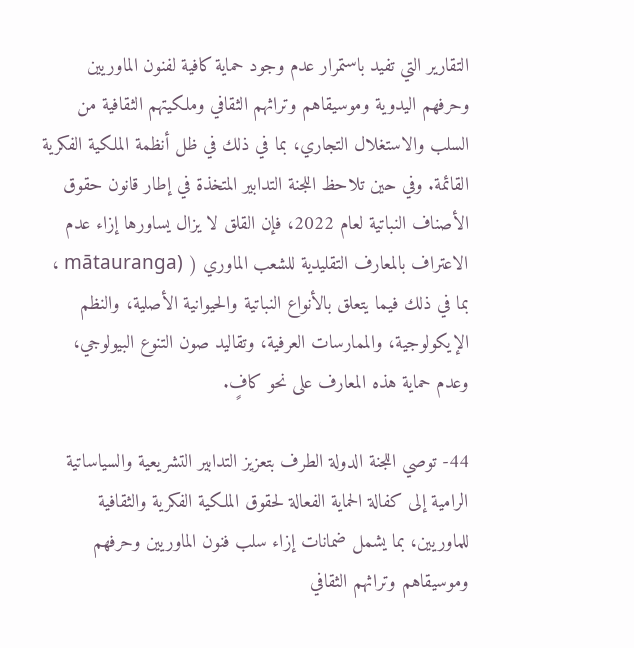التقارير التي تفيد باستمرار عدم وجود حماية كافية لفنون الماوريين وحرفهم اليدوية وموسيقاهم وتراثهم الثقافي وملكيتهم الثقافية من السلب والاستغلال التجاري، بما في ذلك في ظل أنظمة الملكية الفكرية القائمة. وفي حين تلاحظ اللجنة التدابير المتخذة في إطار قانون حقوق الأصناف النباتية لعام 2022، فإن القلق لا يزال يساورها إزاء عدم الاعتراف بالمعارف التقليدية للشعب الماوري ( (mātauranga ، بما في ذلك فيما يتعلق بالأنواع النباتية والحيوانية الأصلية، والنظم الإيكولوجية، والممارسات العرفية، وتقاليد صون التنوع البيولوجي، وعدم حماية هذه المعارف على نحو كافٍ.

44- توصي اللجنة الدولة الطرف بتعزيز التدابير التشريعية والسياساتية الرامية إلى كفالة الحماية الفعالة لحقوق الملكية الفكرية والثقافية للماوريين، بما يشمل ضمانات إزاء سلب فنون الماوريين وحرفهم وموسيقاهم وتراثهم الثقافي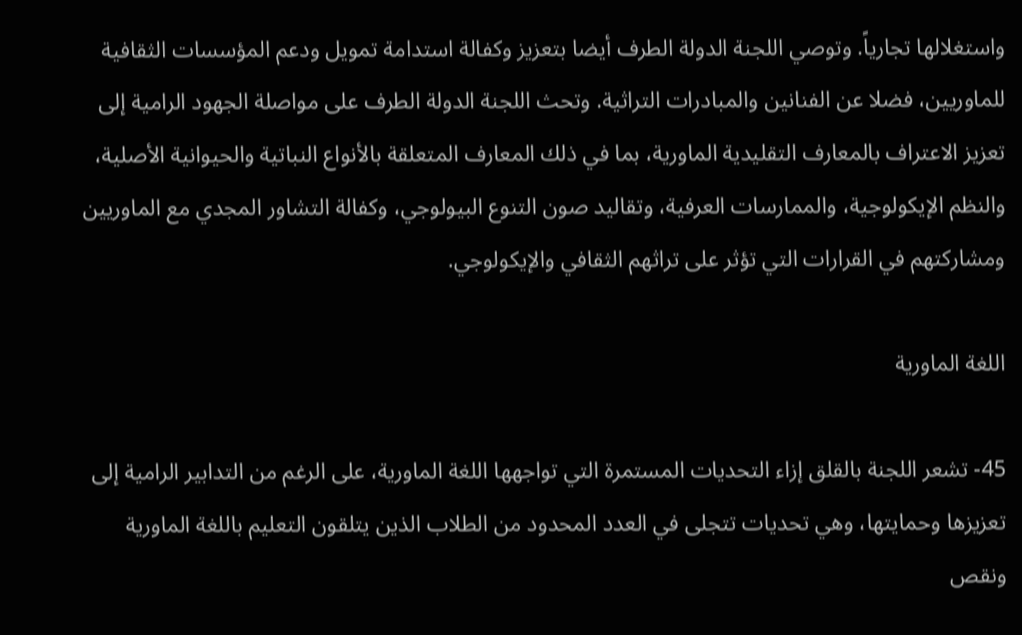واستغلالها تجارياً. وتوصي اللجنة الدولة الطرف أيضا بتعزيز وكفالة استدامة تمويل ودعم المؤسسات الثقافية للماوريين، فضلا عن الفنانين والمبادرات التراثية. وتحث اللجنة الدولة الطرف على مواصلة الجهود الرامية إلى تعزيز الاعتراف بالمعارف التقليدية الماورية، بما في ذلك المعارف المتعلقة بالأنواع النباتية والحيوانية الأصلية، والنظم الإيكولوجية، والممارسات العرفية، وتقاليد صون التنوع البيولوجي، وكفالة التشاور المجدي مع الماوريين ومشاركتهم في القرارات التي تؤثر على تراثهم الثقافي والإيكولوجي.

اللغة الماورية

45- تشعر اللجنة بالقلق إزاء التحديات المستمرة التي تواجهها اللغة الماورية، على الرغم من التدابير الرامية إلى تعزيزها وحمايتها، وهي تحديات تتجلى في العدد المحدود من الطلاب الذين يتلقون التعليم باللغة الماورية ونقص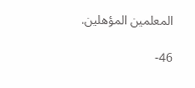المعلمين المؤهلين.

46-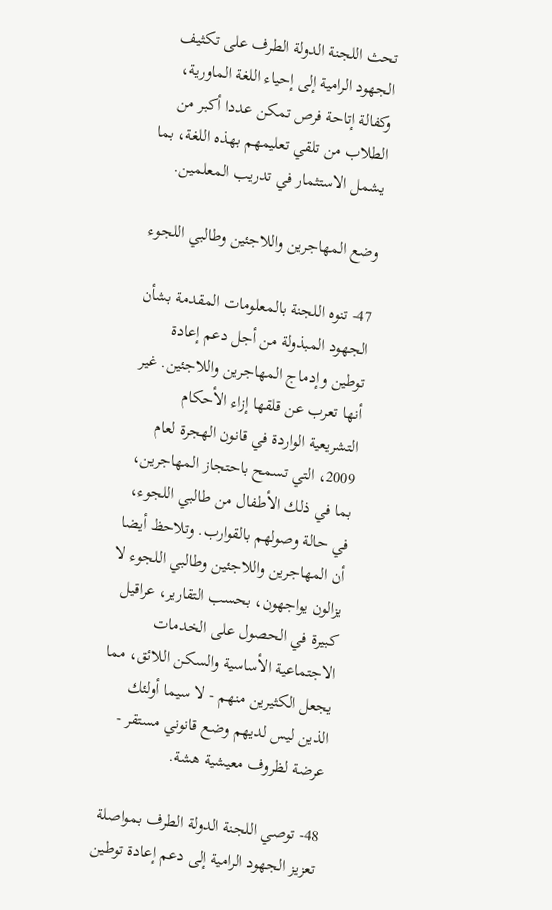تحث اللجنة الدولة الطرف على تكثيف الجهود الرامية إلى إحياء اللغة الماورية، وكفالة إتاحة فرص تمكن عددا أكبر من الطلاب من تلقي تعليمهم بهذه اللغة، بما يشمل الاستثمار في تدريب المعلمين.

وضع المهاجرين واللاجئين وطالبي اللجوء

47- تنوه اللجنة بالمعلومات المقدمة بشأن الجهود المبذولة من أجل دعم إعادة توطين وإدماج المهاجرين واللاجئين. غير أنها تعرب عن قلقها إزاء الأحكام التشريعية الواردة في قانون الهجرة لعام 2009، التي تسمح باحتجاز المهاجرين، بما في ذلك الأطفال من طالبي اللجوء، في حالة وصولهم بالقوارب. وتلاحظ أيضا أن المهاجرين واللاجئين وطالبي اللجوء لا يزالون يواجهون، بحسب التقارير، عراقيل كبيرة في الحصول على الخدمات الاجتماعية الأساسية والسكن اللائق، مما يجعل الكثيرين منهم - لا سيما أولئك الذين ليس لديهم وضع قانوني مستقر - عرضة لظروف معيشية هشة.

48- توصي اللجنة الدولة الطرف بمواصلة تعزيز الجهود الرامية إلى دعم إعادة توطين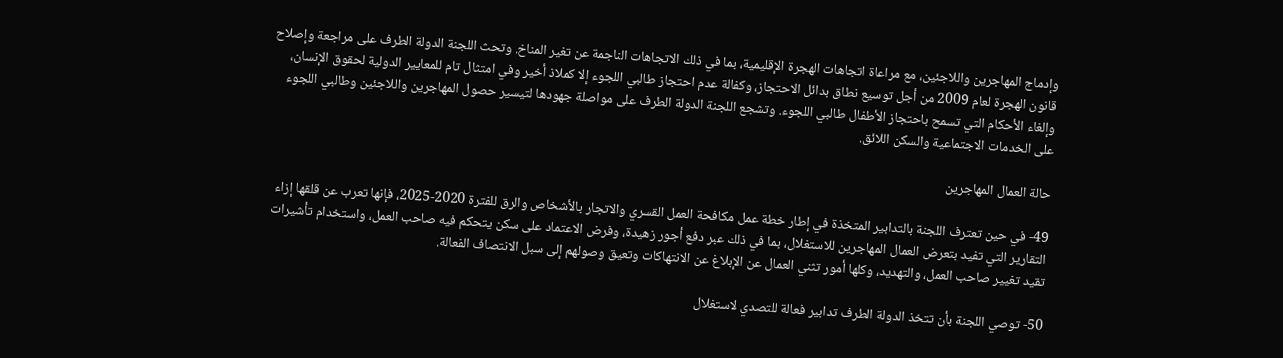وإدماج المهاجرين واللاجئين، مع مراعاة اتجاهات الهجرة الإقليمية، بما في ذلك الاتجاهات الناجمة عن تغير المناخ. وتحث اللجنة الدولة الطرف على مراجعة وإصلاح قانون الهجرة لعام 2009 من أجل توسيع نطاق بدائل الاحتجاز، وكفالة عدم احتجاز طالبي اللجوء إلا كملاذ أخير وفي امتثال تام للمعايير الدولية لحقوق الإنسان، وإلغاء الأحكام التي تسمح باحتجاز الأطفال طالبي اللجوء. وتشجع اللجنة الدولة الطرف على مواصلة جهودها لتيسير حصول المهاجرين واللاجئين وطالبي اللجوء على الخدمات الاجتماعية والسكن اللائق.

حالة العمال المهاجرين

49- في حين تعترف اللجنة بالتدابير المتخذة في إطار خطة عمل مكافحة العمل القسري والاتجار بالأشخاص والرق للفترة 2020-2025، فإنها تعرب عن قلقها إزاء التقارير التي تفيد بتعرض العمال المهاجرين للاستغلال، بما في ذلك عبر دفع أجور زهيدة، وفرض الاعتماد على سكن يتحكم فيه صاحب العمل، واستخدام تأشيرات تقيد تغيير صاحب العمل، والتهديد، وكلها أمور تثني العمال عن الإبلاغ عن الانتهاكات وتعيق وصولهم إلى سبل الانتصاف الفعالة.

50- توصي اللجنة بأن تتخذ الدولة الطرف تدابير فعالة للتصدي لاستغلال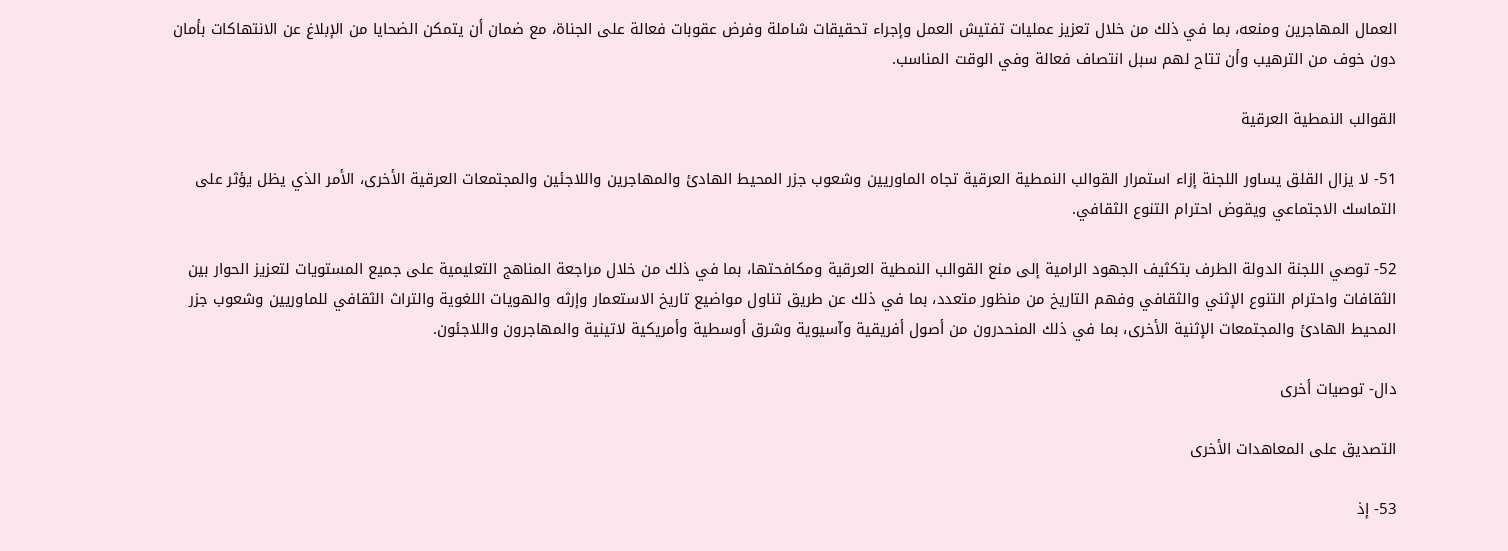العمال المهاجرين ومنعه، بما في ذلك من خلال تعزيز عمليات تفتيش العمل وإجراء تحقيقات شاملة وفرض عقوبات فعالة على الجناة، مع ضمان أن يتمكن الضحايا من الإبلاغ عن الانتهاكات بأمان دون خوف من الترهيب وأن تتاح لهم سبل انتصاف فعالة وفي الوقت المناسب.

القوالب النمطية العرقية

51- لا يزال القلق يساور اللجنة إزاء استمرار القوالب النمطية العرقية تجاه الماوريين وشعوب جزر المحيط الهادئ والمهاجرين واللاجئين والمجتمعات العرقية الأخرى، الأمر الذي يظل يؤثر على التماسك الاجتماعي ويقوض احترام التنوع الثقافي.

52- توصي اللجنة الدولة الطرف بتكثيف الجهود الرامية إلى منع القوالب النمطية العرقية ومكافحتها، بما في ذلك من خلال مراجعة المناهج التعليمية على جميع المستويات لتعزيز الحوار بين الثقافات واحترام التنوع الإثني والثقافي وفهم التاريخ من منظور متعدد، بما في ذلك عن طريق تناول مواضيع تاريخ الاستعمار وإرثه والهويات اللغوية والتراث الثقافي للماوريين وشعوب جزر المحيط الهادئ والمجتمعات الإثنية الأخرى، بما في ذلك المنحدرون من أصول أفريقية وآسيوية وشرق أوسطية وأمريكية لاتينية والمهاجرون واللاجئون.

دال- توصيات أخرى

التصديق على المعاهدات الأخرى

53- إذ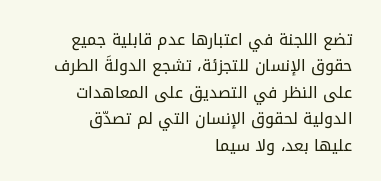تضع اللجنة في اعتبارها عدم قابلية جميع حقوق الإنسان للتجزئة، تشجع الدولةَ الطرف على النظر في التصديق على المعاهدات الدولية لحقوق الإنسان التي لم تصدّق عليها بعد، ولا سيما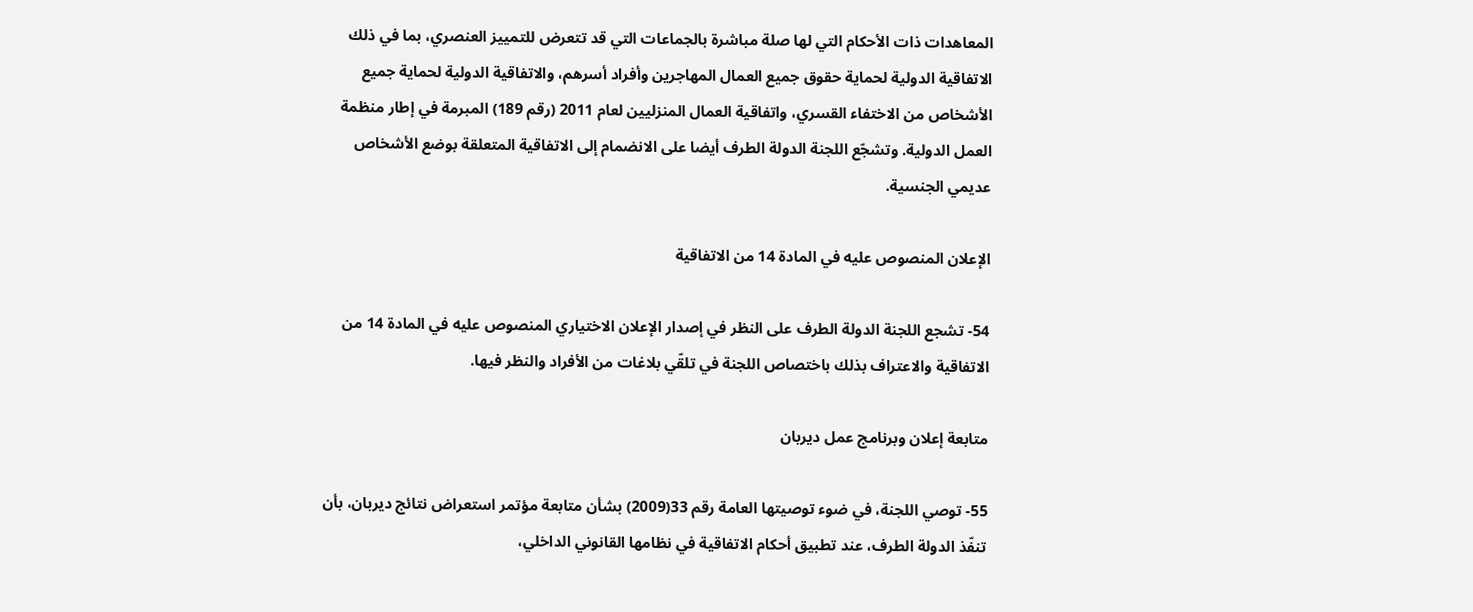المعاهدات ذات الأحكام التي لها صلة مباشرة بالجماعات التي قد تتعرض للتمييز العنصري، بما في ذلك الاتفاقية الدولية لحماية حقوق جميع العمال المهاجرين وأفراد أسرهم، والاتفاقية الدولية لحماية جميع الأشخاص من الاختفاء القسري، واتفاقية العمال المنزليين لعام 2011 (رقم 189) المبرمة في إطار منظمة العمل الدولية. وتشجّع اللجنة الدولة الطرف أيضا على الانضمام إلى الاتفاقية المتعلقة بوضع الأشخاص عديمي الجنسية.

الإعلان المنصوص عليه في المادة 14 من الاتفاقية

54- تشجع اللجنة الدولة الطرف على النظر في إصدار الإعلان الاختياري المنصوص عليه في المادة 14 من الاتفاقية والاعتراف بذلك باختصاص اللجنة في تلقّي بلاغات من الأفراد والنظر فيها.

متابعة إعلان وبرنامج عمل ديربان

55- توصي اللجنة، في ضوء توصيتها العامة رقم 33(2009) بشأن متابعة مؤتمر استعراض نتائج ديربان، بأن تنفّذ الدولة الطرف، عند تطبيق أحكام الاتفاقية في نظامها القانوني الداخلي،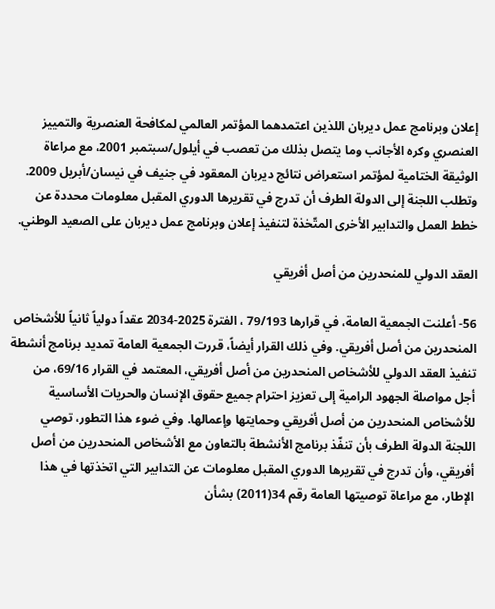إعلان وبرنامج عمل ديربان اللذين اعتمدهما المؤتمر العالمي لمكافحة العنصرية والتمييز العنصري وكره الأجانب وما يتصل بذلك من تعصب في أيلول/سبتمبر 2001، مع مراعاة الوثيقة الختامية لمؤتمر استعراض نتائج ديربان المعقود في جنيف في نيسان/أبريل 2009. وتطلب اللجنة إلى الدولة الطرف أن تدرج في تقريرها الدوري المقبل معلومات محددة عن خطط العمل والتدابير الأخرى المتّخذة لتنفيذ إعلان وبرنامج عمل ديربان على الصعيد الوطني.

العقد الدولي للمنحدرين من أصل أفريقي

56- أعلنت الجمعية العامة، في قرارها 79/193 ، الفترة 2025-2034 عقداً دولياً ثانياً للأشخاص المنحدرين من أصل أفريقي. وفي ذلك القرار أيضاً، قررت الجمعية العامة تمديد برنامج أنشطة تنفيذ العقد الدولي للأشخاص المنحدرين من أصل أفريقي، المعتمد في القرار 69/16، من أجل مواصلة الجهود الرامية إلى تعزيز احترام جميع حقوق الإنسان والحريات الأساسية للأشخاص المنحدرين من أصل أفريقي وحمايتها وإعمالها. وفي ضوء هذا التطور، توصي اللجنة الدولة الطرف بأن تنفّذ برنامج الأنشطة بالتعاون مع الأشخاص المنحدرين من أصل أفريقي، وأن تدرج في تقريرها الدوري المقبل معلومات عن التدابير التي اتخذتها في هذا الإطار، مع مراعاة توصيتها العامة رقم 34(2011) بشأن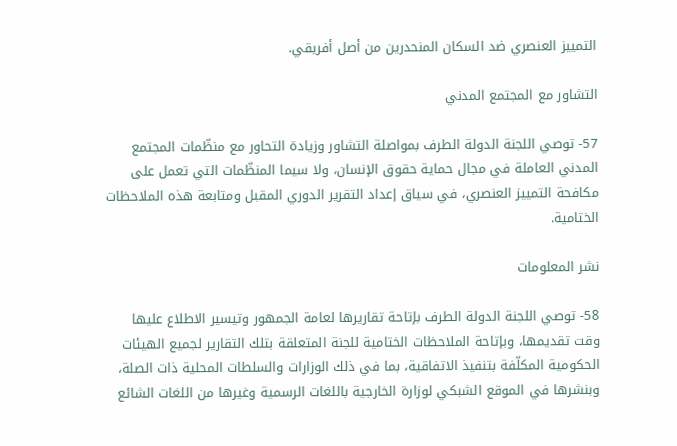التمييز العنصري ضد السكان المنحدرين من أصل أفريقي.

التشاور مع المجتمع المدني

57- توصي اللجنة الدولة الطرف بمواصلة التشاور وزيادة التحاور مع منظّمات المجتمع المدني العاملة في مجال حماية حقوق الإنسان، ولا سيما المنظّمات التي تعمل على مكافحة التمييز العنصري، في سياق إعداد التقرير الدوري المقبل ومتابعة هذه الملاحظات الختامية.

نشر المعلومات

58- توصي اللجنة الدولة الطرف بإتاحة تقاريرها لعامة الجمهور وتيسير الاطلاع عليها وقت تقديمها، وبإتاحة الملاحظات الختامية للجنة المتعلقة بتلك التقارير لجميع الهيئات الحكومية المكلّفة بتنفيذ الاتفاقية، بما في ذلك الوزارات والسلطات المحلية ذات الصلة، وبنشرها في الموقع الشبكي لوزارة الخارجية باللغات الرسمية وغيرها من اللغات الشائع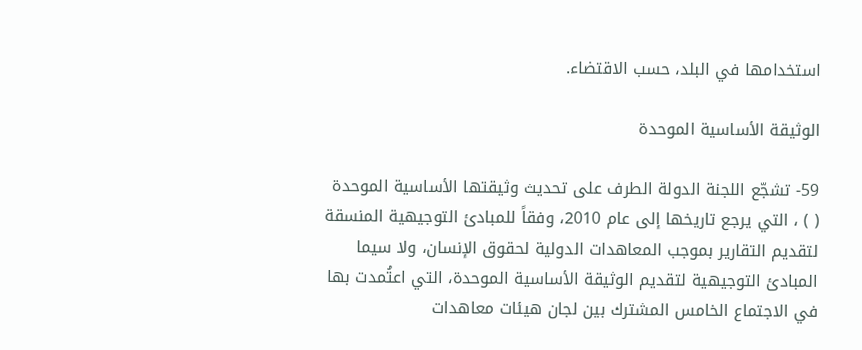استخدامها في البلد، حسب الاقتضاء.

الوثيقة الأساسية الموحدة

59- تشجّع اللجنة الدولة الطرف على تحديث وثيقتها الأساسية الموحدة ( ) ، التي يرجع تاريخها إلى عام 2010، وفقاً للمبادئ التوجيهية المنسقة لتقديم التقارير بموجب المعاهدات الدولية لحقوق الإنسان، ولا سيما المبادئ التوجيهية لتقديم الوثيقة الأساسية الموحدة، التي اعتُمدت بها في الاجتماع الخامس المشترك بين لجان هيئات معاهدات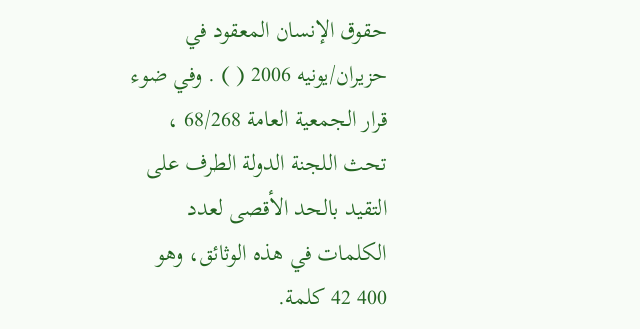حقوق الإنسان المعقود في حزيران/يونيه 2006 ( ) . وفي ضوء قرار الجمعية العامة 68/268 ، تحث اللجنة الدولة الطرف على التقيد بالحد الأقصى لعدد الكلمات في هذه الوثائق، وهو 400 42 كلمة.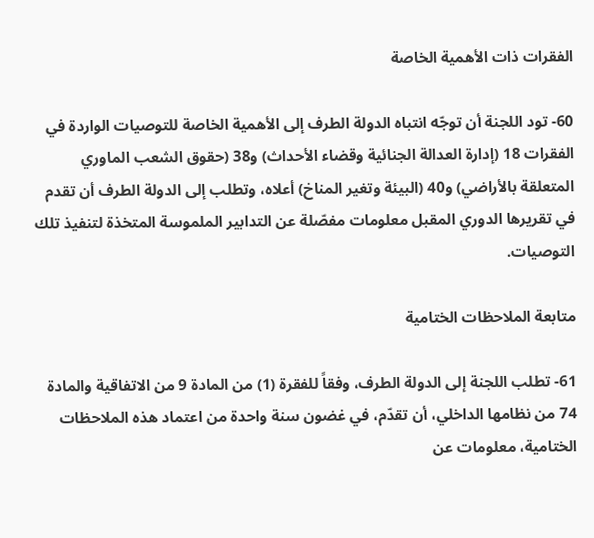الفقرات ذات الأهمية الخاصة

60- تود اللجنة أن توجّه انتباه الدولة الطرف إلى الأهمية الخاصة للتوصيات الواردة في الفقرات 18 (إدارة العدالة الجنائية وقضاء الأحداث) و38 (حقوق الشعب الماوري المتعلقة بالأراضي) و40 (البيئة وتغير المناخ) أعلاه، وتطلب إلى الدولة الطرف أن تقدم في تقريرها الدوري المقبل معلومات مفصّلة عن التدابير الملموسة المتخذة لتنفيذ تلك التوصيات.

متابعة الملاحظات الختامية

61- تطلب اللجنة إلى الدولة الطرف، وفقاً للفقرة (1) من المادة 9 من الاتفاقية والمادة 74 من نظامها الداخلي، أن تقدّم، في غضون سنة واحدة من اعتماد هذه الملاحظات الختامية، معلومات عن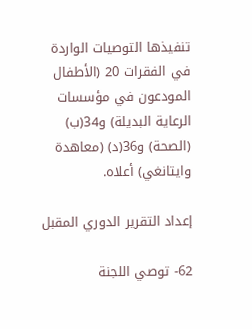تنفيذها التوصيات الواردة في الفقرات 20 (الأطفال المودعون في مؤسسات الرعاية البديلة) و34(ب) (الصحة) و36(د) (معاهدة وايتانغي) أعلاه.

إعداد التقرير الدوري المقبل

62- توصي اللجنة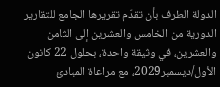الدولة الطرف بأن تقدّم تقريرها الجامع للتقارير الدورية من الخامس والعشرين إلى الثامن والعشرين، في وثيقة واحدة، بحلول 22 كانون الأول/ديسمبر2029، مع مراعاة المبادئ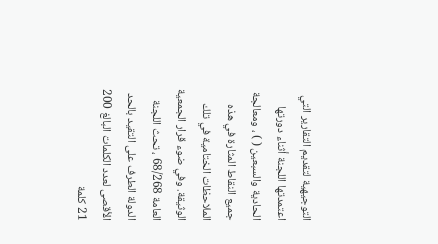التوجيهية لتقديم التقارير التي اعتمدتها اللجنة أثناء دورتها الحادية والسبعين ( ) ، ومعالجة جميع النقاط المثارة في هذه الملاحظات الختامية في تلك الوثيقة. وفي ضوء قرار الجمعية العامة 68/268 ، تحث اللجنة الدولة الطرف على التقيد بالحد الأقصى لعدد الكلمات البالغ 200 21 كلمة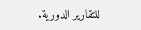للتقارير الدورية.